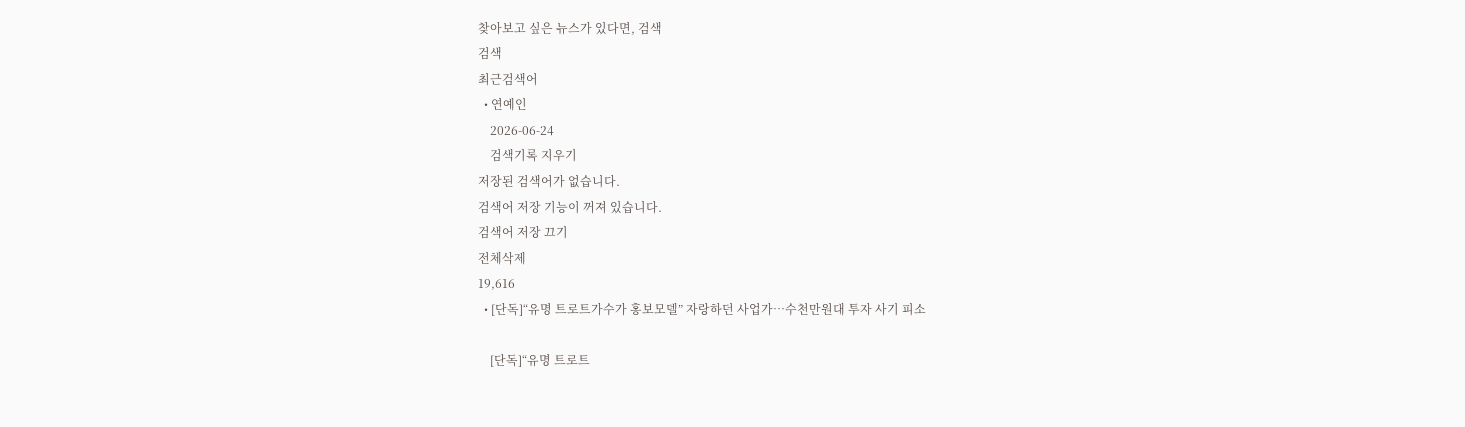찾아보고 싶은 뉴스가 있다면, 검색
검색
최근검색어
  • 연예인
    2026-06-24
    검색기록 지우기
저장된 검색어가 없습니다.
검색어 저장 기능이 꺼져 있습니다.
검색어 저장 끄기
전체삭제
19,616
  • [단독]“유명 트로트가수가 홍보모델” 자랑하던 사업가…수천만원대 투자 사기 피소

    [단독]“유명 트로트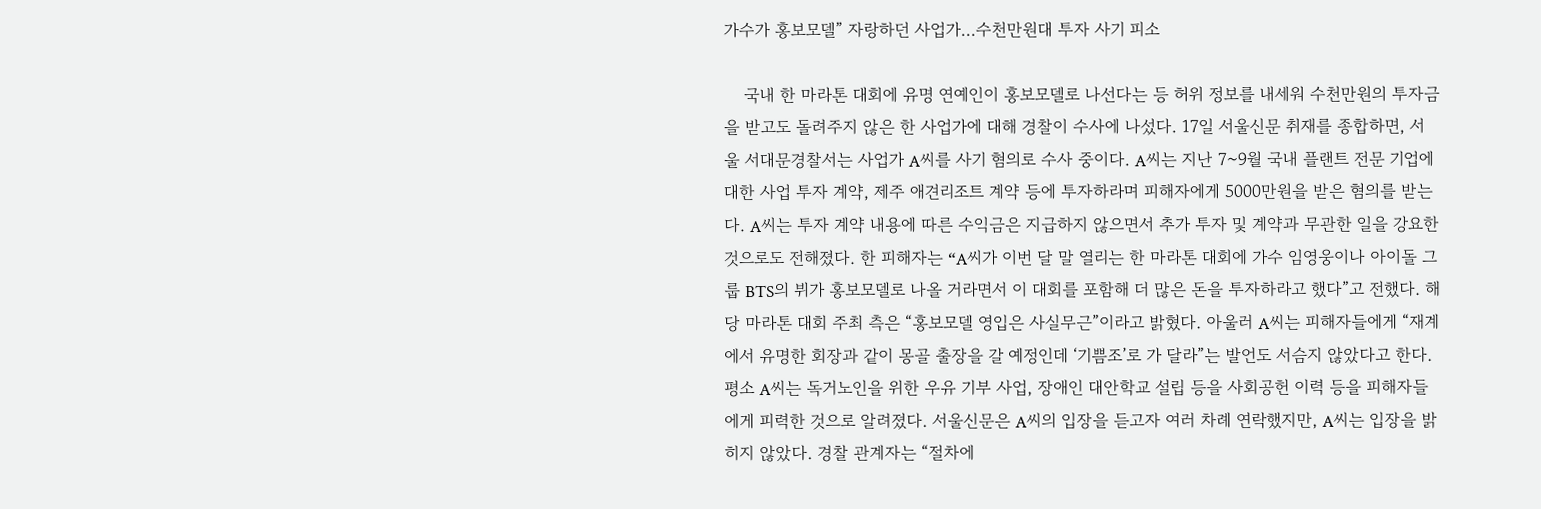가수가 홍보모델” 자랑하던 사업가…수천만원대 투자 사기 피소

    국내 한 마라톤 대회에 유명 연예인이 홍보모델로 나선다는 등 허위 정보를 내세워 수천만원의 투자금을 받고도 돌려주지 않은 한 사업가에 대해 경찰이 수사에 나섰다. 17일 서울신문 취재를 종합하면, 서울 서대문경찰서는 사업가 A씨를 사기 혐의로 수사 중이다. A씨는 지난 7~9월 국내 플랜트 전문 기업에 대한 사업 투자 계약, 제주 애견리조트 계약 등에 투자하라며 피해자에게 5000만원을 받은 혐의를 받는다. A씨는 투자 계약 내용에 따른 수익금은 지급하지 않으면서 추가 투자 및 계약과 무관한 일을 강요한 것으로도 전해졌다. 한 피해자는 “A씨가 이번 달 말 열리는 한 마라톤 대회에 가수 임영웅이나 아이돌 그룹 BTS의 뷔가 홍보모델로 나올 거라면서 이 대회를 포함해 더 많은 돈을 투자하라고 했다”고 전했다. 해당 마라톤 대회 주최 측은 “홍보모델 영입은 사실무근”이라고 밝혔다. 아울러 A씨는 피해자들에게 “재계에서 유명한 회장과 같이 몽골 출장을 갈 예정인데 ‘기쁨조’로 가 달라”는 발언도 서슴지 않았다고 한다. 평소 A씨는 독거노인을 위한 우유 기부 사업, 장애인 대안학교 설립 등을 사회공헌 이력 등을 피해자들에게 피력한 것으로 알려졌다. 서울신문은 A씨의 입장을 듣고자 여러 차례 연락했지만, A씨는 입장을 밝히지 않았다. 경찰 관계자는 “절차에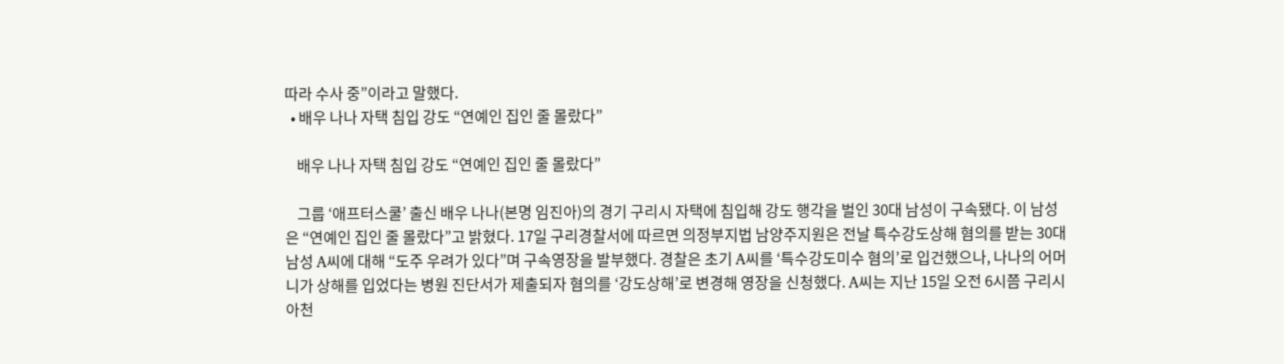따라 수사 중”이라고 말했다.
  • 배우 나나 자택 침입 강도 “연예인 집인 줄 몰랐다”

    배우 나나 자택 침입 강도 “연예인 집인 줄 몰랐다”

    그룹 ‘애프터스쿨’ 출신 배우 나나(본명 임진아)의 경기 구리시 자택에 침입해 강도 행각을 벌인 30대 남성이 구속됐다. 이 남성은 “연예인 집인 줄 몰랐다”고 밝혔다. 17일 구리경찰서에 따르면 의정부지법 남양주지원은 전날 특수강도상해 혐의를 받는 30대 남성 A씨에 대해 “도주 우려가 있다”며 구속영장을 발부했다. 경찰은 초기 A씨를 ‘특수강도미수 혐의’로 입건했으나, 나나의 어머니가 상해를 입었다는 병원 진단서가 제출되자 혐의를 ‘강도상해’로 변경해 영장을 신청했다. A씨는 지난 15일 오전 6시쯤 구리시 아천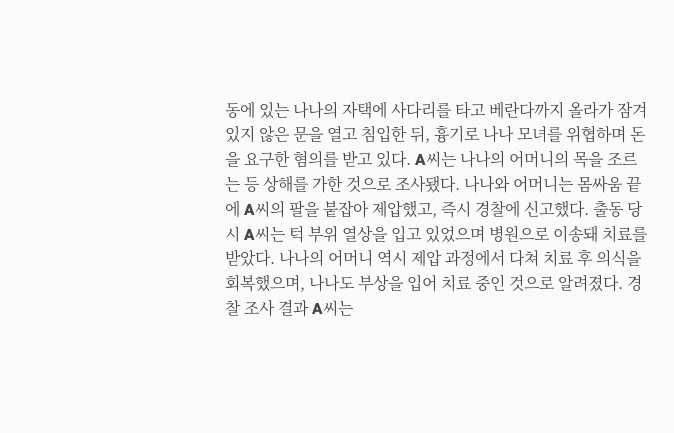동에 있는 나나의 자택에 사다리를 타고 베란다까지 올라가 잠겨 있지 않은 문을 열고 침입한 뒤, 흉기로 나나 모녀를 위협하며 돈을 요구한 혐의를 받고 있다. A씨는 나나의 어머니의 목을 조르는 등 상해를 가한 것으로 조사됐다. 나나와 어머니는 몸싸움 끝에 A씨의 팔을 붙잡아 제압했고, 즉시 경찰에 신고했다. 출동 당시 A씨는 턱 부위 열상을 입고 있었으며 병원으로 이송돼 치료를 받았다. 나나의 어머니 역시 제압 과정에서 다쳐 치료 후 의식을 회복했으며, 나나도 부상을 입어 치료 중인 것으로 알려졌다. 경찰 조사 결과 A씨는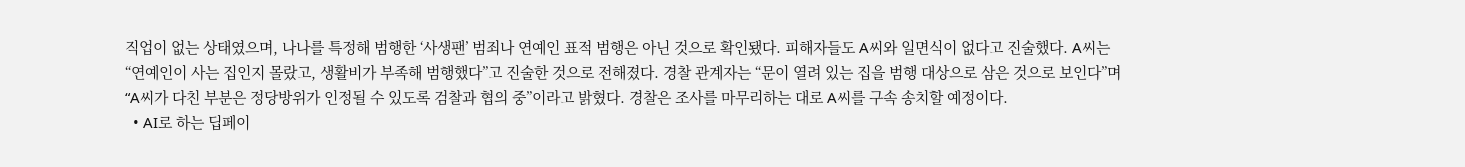직업이 없는 상태였으며, 나나를 특정해 범행한 ‘사생팬’ 범죄나 연예인 표적 범행은 아닌 것으로 확인됐다. 피해자들도 A씨와 일면식이 없다고 진술했다. A씨는 “연예인이 사는 집인지 몰랐고, 생활비가 부족해 범행했다”고 진술한 것으로 전해졌다. 경찰 관계자는 “문이 열려 있는 집을 범행 대상으로 삼은 것으로 보인다”며 “A씨가 다친 부분은 정당방위가 인정될 수 있도록 검찰과 협의 중”이라고 밝혔다. 경찰은 조사를 마무리하는 대로 A씨를 구속 송치할 예정이다.
  • AI로 하는 딥페이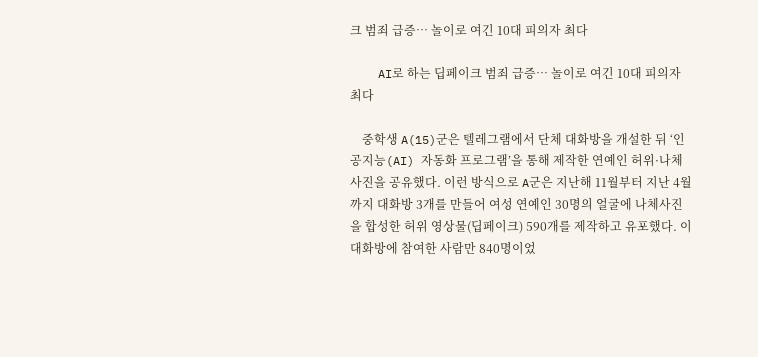크 범죄 급증… 놀이로 여긴 10대 피의자 최다

    AI로 하는 딥페이크 범죄 급증… 놀이로 여긴 10대 피의자 최다

    중학생 A(15)군은 텔레그램에서 단체 대화방을 개설한 뒤 ‘인공지능(AI) 자동화 프로그램’을 통해 제작한 연예인 허위·나체 사진을 공유했다. 이런 방식으로 A군은 지난해 11월부터 지난 4월까지 대화방 3개를 만들어 여성 연예인 30명의 얼굴에 나체사진을 합성한 허위 영상물(딥페이크) 590개를 제작하고 유포했다. 이 대화방에 참여한 사람만 840명이었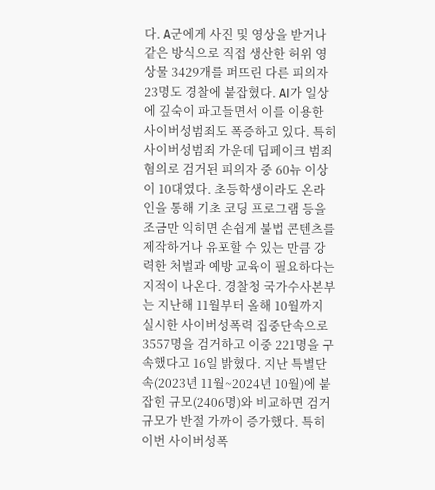다. A군에게 사진 및 영상을 받거나 같은 방식으로 직접 생산한 허위 영상물 3429개를 퍼뜨린 다른 피의자 23명도 경찰에 붙잡혔다. AI가 일상에 깊숙이 파고들면서 이를 이용한 사이버성범죄도 폭증하고 있다. 특히 사이버성범죄 가운데 딥페이크 범죄 혐의로 검거된 피의자 중 60뉴 이상이 10대였다. 초등학생이라도 온라인을 통해 기초 코딩 프로그램 등을 조금만 익히면 손쉽게 불법 콘텐츠를 제작하거나 유포할 수 있는 만큼 강력한 처벌과 예방 교육이 필요하다는 지적이 나온다. 경찰청 국가수사본부는 지난해 11월부터 올해 10월까지 실시한 사이버성폭력 집중단속으로 3557명을 검거하고 이중 221명을 구속했다고 16일 밝혔다. 지난 특별단속(2023년 11월~2024년 10월)에 붙잡힌 규모(2406명)와 비교하면 검거 규모가 반절 가까이 증가했다. 특히 이번 사이버성폭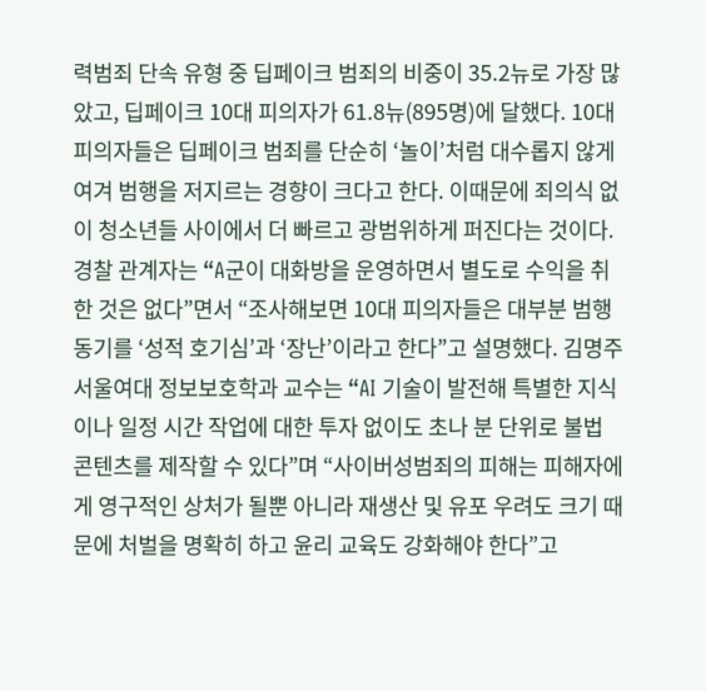력범죄 단속 유형 중 딥페이크 범죄의 비중이 35.2뉴로 가장 많았고, 딥페이크 10대 피의자가 61.8뉴(895명)에 달했다. 10대 피의자들은 딥페이크 범죄를 단순히 ‘놀이’처럼 대수롭지 않게 여겨 범행을 저지르는 경향이 크다고 한다. 이때문에 죄의식 없이 청소년들 사이에서 더 빠르고 광범위하게 퍼진다는 것이다. 경찰 관계자는 “A군이 대화방을 운영하면서 별도로 수익을 취한 것은 없다”면서 “조사해보면 10대 피의자들은 대부분 범행 동기를 ‘성적 호기심’과 ‘장난’이라고 한다”고 설명했다. 김명주 서울여대 정보보호학과 교수는 “AI 기술이 발전해 특별한 지식이나 일정 시간 작업에 대한 투자 없이도 초나 분 단위로 불법 콘텐츠를 제작할 수 있다”며 “사이버성범죄의 피해는 피해자에게 영구적인 상처가 될뿐 아니라 재생산 및 유포 우려도 크기 때문에 처벌을 명확히 하고 윤리 교육도 강화해야 한다”고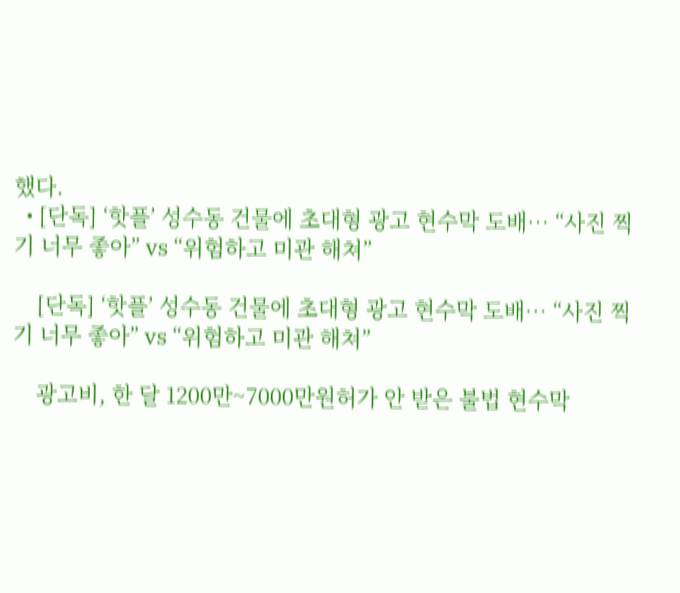했다.
  • [단독] ‘핫플’ 성수동 건물에 초대형 광고 현수막 도배… “사진 찍기 너무 좋아” vs “위험하고 미관 해쳐”

    [단독] ‘핫플’ 성수동 건물에 초대형 광고 현수막 도배… “사진 찍기 너무 좋아” vs “위험하고 미관 해쳐”

    광고비, 한 달 1200만~7000만원허가 안 받은 불법 현수막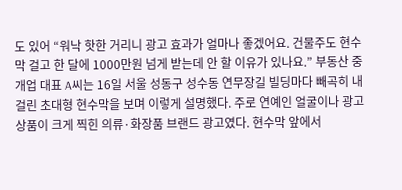도 있어 “워낙 핫한 거리니 광고 효과가 얼마나 좋겠어요. 건물주도 현수막 걸고 한 달에 1000만원 넘게 받는데 안 할 이유가 있나요.” 부동산 중개업 대표 A씨는 16일 서울 성동구 성수동 연무장길 빌딩마다 빼곡히 내걸린 초대형 현수막을 보며 이렇게 설명했다. 주로 연예인 얼굴이나 광고 상품이 크게 찍힌 의류·화장품 브랜드 광고였다. 현수막 앞에서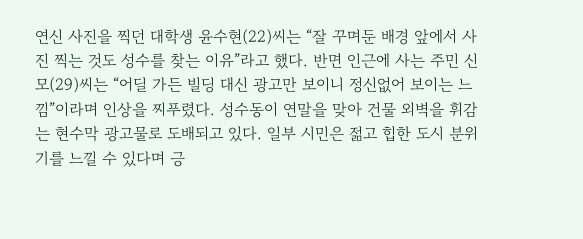연신 사진을 찍던 대학생 윤수현(22)씨는 “잘 꾸며둔 배경 앞에서 사진 찍는 것도 성수를 찾는 이유”라고 했다. 반면 인근에 사는 주민 신모(29)씨는 “어딜 가든 빌딩 대신 광고만 보이니 정신없어 보이는 느낌”이라며 인상을 찌푸렸다. 성수동이 연말을 맞아 건물 외벽을 휘감는 현수막 광고물로 도배되고 있다. 일부 시민은 젊고 힙한 도시 분위기를 느낄 수 있다며 긍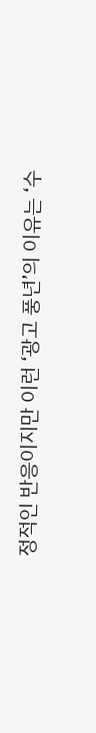정적인 반응이지만 이런 ‘광고 풍년’의 이유는 ‘수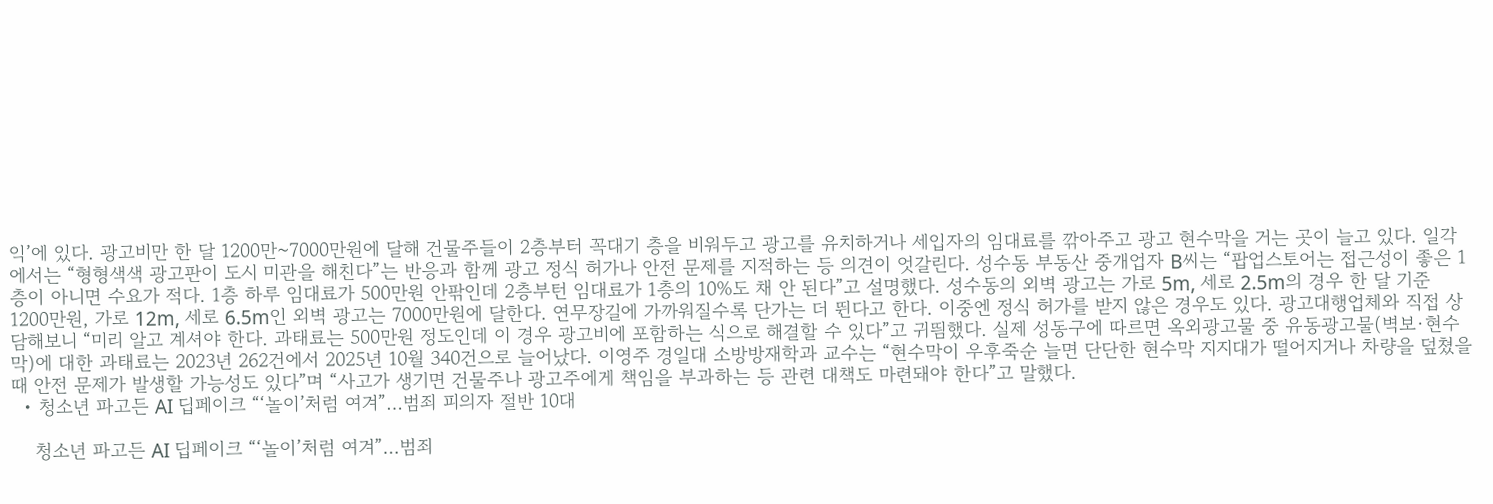익’에 있다. 광고비만 한 달 1200만~7000만원에 달해 건물주들이 2층부터 꼭대기 층을 비워두고 광고를 유치하거나 세입자의 임대료를 깎아주고 광고 현수막을 거는 곳이 늘고 있다. 일각에서는 “형형색색 광고판이 도시 미관을 해친다”는 반응과 함께 광고 정식 허가나 안전 문제를 지적하는 등 의견이 엇갈린다. 성수동 부동산 중개업자 B씨는 “팝업스토어는 접근성이 좋은 1층이 아니면 수요가 적다. 1층 하루 임대료가 500만원 안팎인데 2층부턴 임대료가 1층의 10%도 채 안 된다”고 설명했다. 성수동의 외벽 광고는 가로 5m, 세로 2.5m의 경우 한 달 기준 1200만원, 가로 12m, 세로 6.5m인 외벽 광고는 7000만원에 달한다. 연무장길에 가까워질수록 단가는 더 뛴다고 한다. 이중엔 정식 허가를 받지 않은 경우도 있다. 광고대행업체와 직접 상담해보니 “미리 알고 계셔야 한다. 과태료는 500만원 정도인데 이 경우 광고비에 포함하는 식으로 해결할 수 있다”고 귀띔했다. 실제 성동구에 따르면 옥외광고물 중 유동광고물(벽보·현수막)에 대한 과태료는 2023년 262건에서 2025년 10월 340건으로 늘어났다. 이영주 경일대 소방방재학과 교수는 “현수막이 우후죽순 늘면 단단한 현수막 지지대가 떨어지거나 차량을 덮쳤을 때 안전 문제가 발생할 가능성도 있다”며 “사고가 생기면 건물주나 광고주에게 책임을 부과하는 등 관련 대책도 마련돼야 한다”고 말했다.
  • 청소년 파고든 AI 딥페이크 “‘놀이’처럼 여겨”…범죄 피의자 절반 10대

    청소년 파고든 AI 딥페이크 “‘놀이’처럼 여겨”…범죄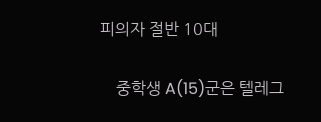피의자 절반 10대

    중학생 A(15)군은 텔레그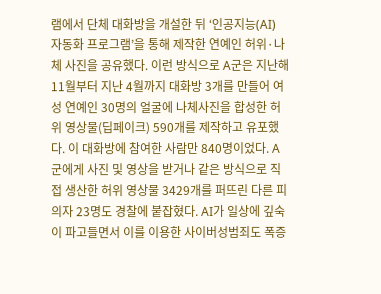램에서 단체 대화방을 개설한 뒤 ‘인공지능(AI) 자동화 프로그램’을 통해 제작한 연예인 허위·나체 사진을 공유했다. 이런 방식으로 A군은 지난해 11월부터 지난 4월까지 대화방 3개를 만들어 여성 연예인 30명의 얼굴에 나체사진을 합성한 허위 영상물(딥페이크) 590개를 제작하고 유포했다. 이 대화방에 참여한 사람만 840명이었다. A군에게 사진 및 영상을 받거나 같은 방식으로 직접 생산한 허위 영상물 3429개를 퍼뜨린 다른 피의자 23명도 경찰에 붙잡혔다. AI가 일상에 깊숙이 파고들면서 이를 이용한 사이버성범죄도 폭증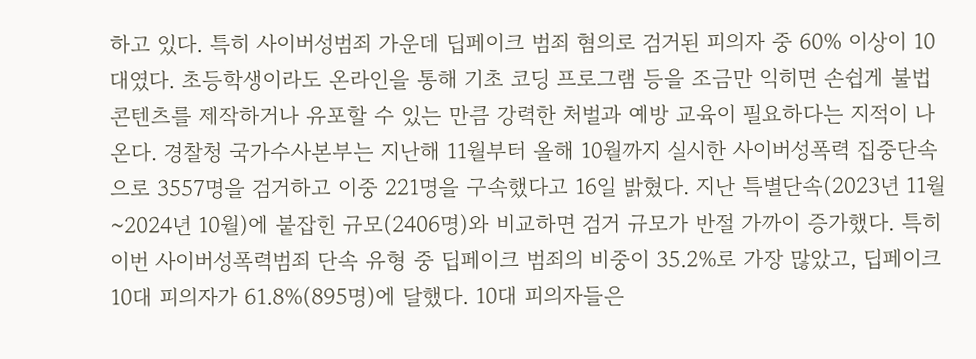하고 있다. 특히 사이버성범죄 가운데 딥페이크 범죄 혐의로 검거된 피의자 중 60% 이상이 10대였다. 초등학생이라도 온라인을 통해 기초 코딩 프로그램 등을 조금만 익히면 손쉽게 불법 콘텐츠를 제작하거나 유포할 수 있는 만큼 강력한 처벌과 예방 교육이 필요하다는 지적이 나온다. 경찰청 국가수사본부는 지난해 11월부터 올해 10월까지 실시한 사이버성폭력 집중단속으로 3557명을 검거하고 이중 221명을 구속했다고 16일 밝혔다. 지난 특별단속(2023년 11월~2024년 10월)에 붙잡힌 규모(2406명)와 비교하면 검거 규모가 반절 가까이 증가했다. 특히 이번 사이버성폭력범죄 단속 유형 중 딥페이크 범죄의 비중이 35.2%로 가장 많았고, 딥페이크 10대 피의자가 61.8%(895명)에 달했다. 10대 피의자들은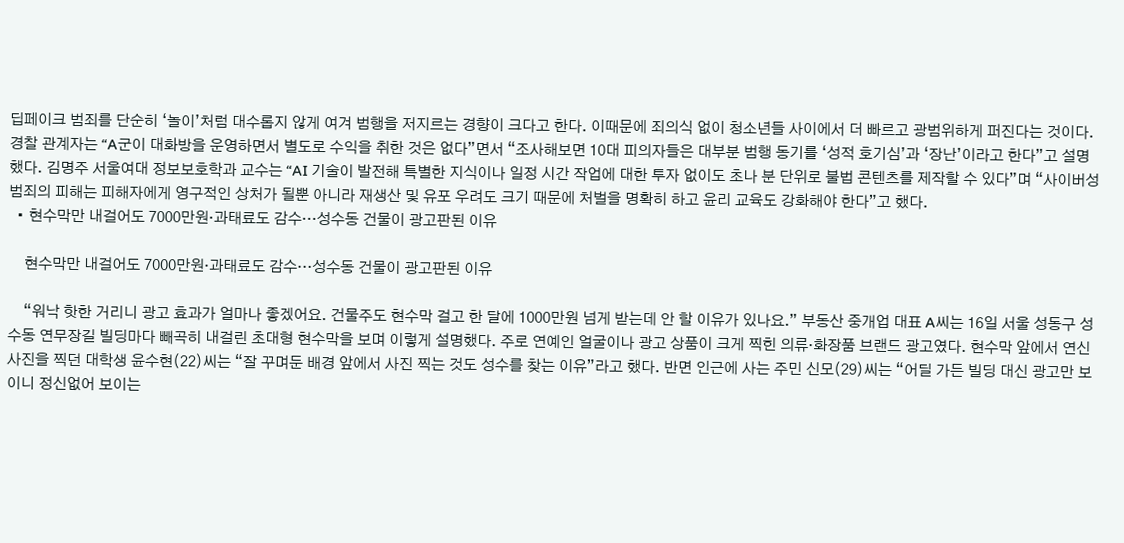딥페이크 범죄를 단순히 ‘놀이’처럼 대수롭지 않게 여겨 범행을 저지르는 경향이 크다고 한다. 이때문에 죄의식 없이 청소년들 사이에서 더 빠르고 광범위하게 퍼진다는 것이다. 경찰 관계자는 “A군이 대화방을 운영하면서 별도로 수익을 취한 것은 없다”면서 “조사해보면 10대 피의자들은 대부분 범행 동기를 ‘성적 호기심’과 ‘장난’이라고 한다”고 설명했다. 김명주 서울여대 정보보호학과 교수는 “AI 기술이 발전해 특별한 지식이나 일정 시간 작업에 대한 투자 없이도 초나 분 단위로 불법 콘텐츠를 제작할 수 있다”며 “사이버성범죄의 피해는 피해자에게 영구적인 상처가 될뿐 아니라 재생산 및 유포 우려도 크기 때문에 처벌을 명확히 하고 윤리 교육도 강화해야 한다”고 했다.
  • 현수막만 내걸어도 7000만원·과태료도 감수…성수동 건물이 광고판된 이유

    현수막만 내걸어도 7000만원·과태료도 감수…성수동 건물이 광고판된 이유

    “워낙 핫한 거리니 광고 효과가 얼마나 좋겠어요. 건물주도 현수막 걸고 한 달에 1000만원 넘게 받는데 안 할 이유가 있나요.” 부동산 중개업 대표 A씨는 16일 서울 성동구 성수동 연무장길 빌딩마다 빼곡히 내걸린 초대형 현수막을 보며 이렇게 설명했다. 주로 연예인 얼굴이나 광고 상품이 크게 찍힌 의류·화장품 브랜드 광고였다. 현수막 앞에서 연신 사진을 찍던 대학생 윤수현(22)씨는 “잘 꾸며둔 배경 앞에서 사진 찍는 것도 성수를 찾는 이유”라고 했다. 반면 인근에 사는 주민 신모(29)씨는 “어딜 가든 빌딩 대신 광고만 보이니 정신없어 보이는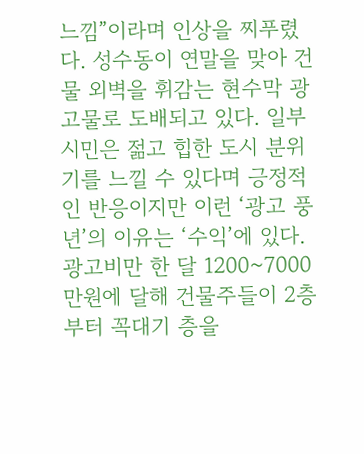느낌”이라며 인상을 찌푸렸다. 성수동이 연말을 맞아 건물 외벽을 휘감는 현수막 광고물로 도배되고 있다. 일부 시민은 젊고 힙한 도시 분위기를 느낄 수 있다며 긍정적인 반응이지만 이런 ‘광고 풍년’의 이유는 ‘수익’에 있다. 광고비만 한 달 1200~7000만원에 달해 건물주들이 2층부터 꼭대기 층을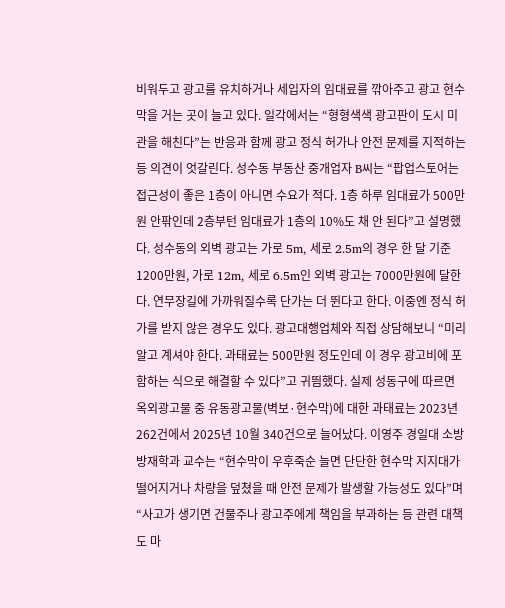비워두고 광고를 유치하거나 세입자의 임대료를 깎아주고 광고 현수막을 거는 곳이 늘고 있다. 일각에서는 “형형색색 광고판이 도시 미관을 해친다”는 반응과 함께 광고 정식 허가나 안전 문제를 지적하는 등 의견이 엇갈린다. 성수동 부동산 중개업자 B씨는 “팝업스토어는 접근성이 좋은 1층이 아니면 수요가 적다. 1층 하루 임대료가 500만원 안팎인데 2층부턴 임대료가 1층의 10%도 채 안 된다”고 설명했다. 성수동의 외벽 광고는 가로 5m, 세로 2.5m의 경우 한 달 기준 1200만원, 가로 12m, 세로 6.5m인 외벽 광고는 7000만원에 달한다. 연무장길에 가까워질수록 단가는 더 뛴다고 한다. 이중엔 정식 허가를 받지 않은 경우도 있다. 광고대행업체와 직접 상담해보니 “미리 알고 계셔야 한다. 과태료는 500만원 정도인데 이 경우 광고비에 포함하는 식으로 해결할 수 있다”고 귀띔했다. 실제 성동구에 따르면 옥외광고물 중 유동광고물(벽보·현수막)에 대한 과태료는 2023년 262건에서 2025년 10월 340건으로 늘어났다. 이영주 경일대 소방방재학과 교수는 “현수막이 우후죽순 늘면 단단한 현수막 지지대가 떨어지거나 차량을 덮쳤을 때 안전 문제가 발생할 가능성도 있다”며 “사고가 생기면 건물주나 광고주에게 책임을 부과하는 등 관련 대책도 마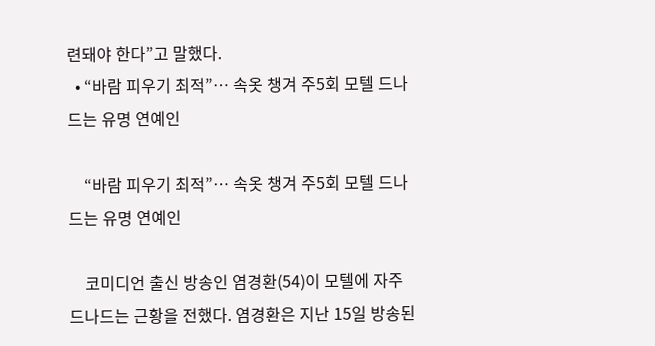련돼야 한다”고 말했다.
  • “바람 피우기 최적”… 속옷 챙겨 주5회 모텔 드나드는 유명 연예인

    “바람 피우기 최적”… 속옷 챙겨 주5회 모텔 드나드는 유명 연예인

    코미디언 출신 방송인 염경환(54)이 모텔에 자주 드나드는 근황을 전했다. 염경환은 지난 15일 방송된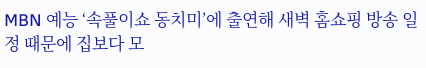MBN 예능 ‘속풀이쇼 동치미’에 출연해 새벽 홈쇼핑 방송 일정 때문에 집보다 모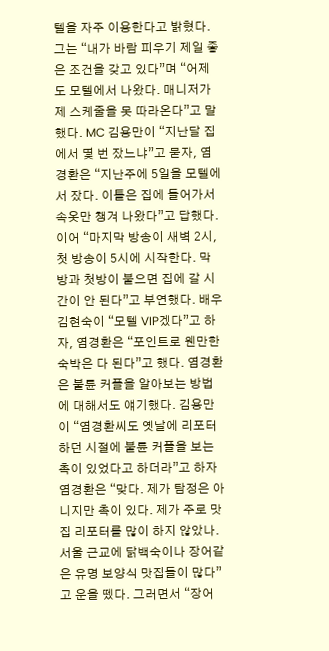텔을 자주 이용한다고 밝혔다. 그는 “내가 바람 피우기 제일 좋은 조건을 갖고 있다”며 “어제도 모텔에서 나왔다. 매니저가 제 스케줄을 못 따라온다”고 말했다. MC 김용만이 “지난달 집에서 몇 번 잤느냐”고 묻자, 염경환은 “지난주에 5일을 모텔에서 잤다. 이틀은 집에 들어가서 속옷만 챙겨 나왔다”고 답했다. 이어 “마지막 방송이 새벽 2시, 첫 방송이 5시에 시작한다. 막방과 첫방이 붙으면 집에 갈 시간이 안 된다”고 부연했다. 배우 김현숙이 “모텔 VIP겠다”고 하자, 염경환은 “포인트로 웬만한 숙박은 다 된다”고 했다. 염경환은 불륜 커플을 알아보는 방법에 대해서도 얘기했다. 김용만이 “염경환씨도 옛날에 리포터 하던 시절에 불륜 커플을 보는 촉이 있었다고 하더라”고 하자 염경환은 “맞다. 제가 탐정은 아니지만 촉이 있다. 제가 주로 맛집 리포터를 많이 하지 않았나. 서울 근교에 닭백숙이나 장어같은 유명 보양식 맛집들이 많다”고 운을 뗐다. 그러면서 “장어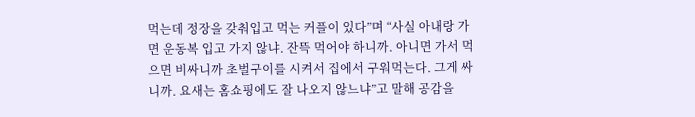먹는데 정장을 갖춰입고 먹는 커플이 있다”며 “사실 아내랑 가면 운동복 입고 가지 않냐. 잔뜩 먹어야 하니까. 아니면 가서 먹으면 비싸니까 초벌구이를 시켜서 집에서 구워먹는다. 그게 싸니까. 요새는 홈쇼핑에도 잘 나오지 않느냐”고 말해 공감을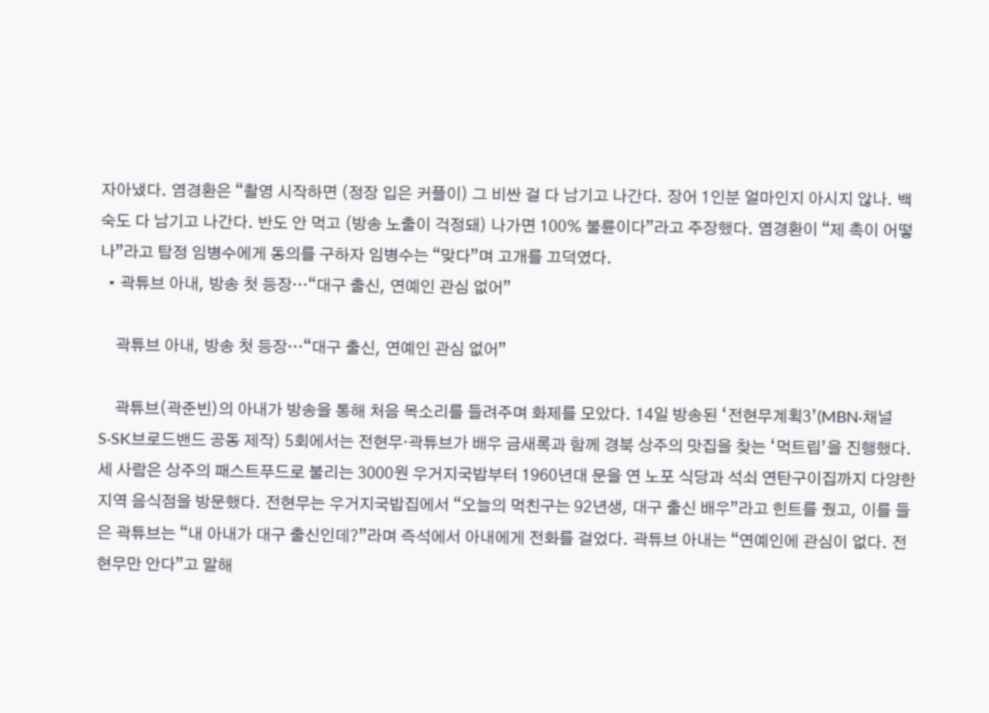자아냈다. 염경환은 “촬영 시작하면 (정장 입은 커플이) 그 비싼 걸 다 남기고 나간다. 장어 1인분 얼마인지 아시지 않나. 백숙도 다 남기고 나간다. 반도 안 먹고 (방송 노출이 걱정돼) 나가면 100% 불륜이다”라고 주장했다. 염경환이 “제 촉이 어떻나”라고 탐정 임병수에게 동의를 구하자 임병수는 “맞다”며 고개를 끄덕였다.
  • 곽튜브 아내, 방송 첫 등장…“대구 출신, 연예인 관심 없어”

    곽튜브 아내, 방송 첫 등장…“대구 출신, 연예인 관심 없어”

    곽튜브(곽준빈)의 아내가 방송을 통해 처음 목소리를 들려주며 화제를 모았다. 14일 방송된 ‘전현무계획3’(MBN·채널S·SK브로드밴드 공동 제작) 5회에서는 전현무·곽튜브가 배우 금새록과 함께 경북 상주의 맛집을 찾는 ‘먹트립’을 진행했다. 세 사람은 상주의 패스트푸드로 불리는 3000원 우거지국밥부터 1960년대 문을 연 노포 식당과 석쇠 연탄구이집까지 다양한 지역 음식점을 방문했다. 전현무는 우거지국밥집에서 “오늘의 먹친구는 92년생, 대구 출신 배우”라고 힌트를 줬고, 이를 들은 곽튜브는 “내 아내가 대구 출신인데?”라며 즉석에서 아내에게 전화를 걸었다. 곽튜브 아내는 “연예인에 관심이 없다. 전현무만 안다”고 말해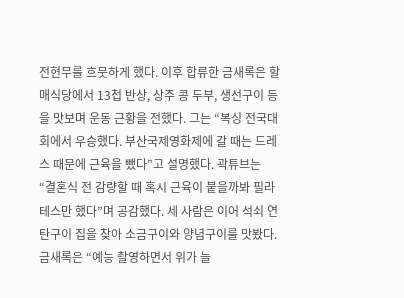전현무를 흐뭇하게 했다. 이후 합류한 금새록은 할매식당에서 13첩 반상, 상주 콩 두부, 생선구이 등을 맛보며 운동 근황을 전했다. 그는 “복싱 전국대회에서 우승했다. 부산국제영화제에 갈 때는 드레스 때문에 근육을 뺐다”고 설명했다. 곽튜브는 “결혼식 전 감량할 때 혹시 근육이 붙을까봐 필라테스만 했다”며 공감했다. 세 사람은 이어 석쇠 연탄구이 집을 찾아 소금구이와 양념구이를 맛봤다. 금새록은 “예능 촬영하면서 위가 늘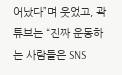어났다”며 웃었고, 곽튜브는 “진짜 운동하는 사람들은 SNS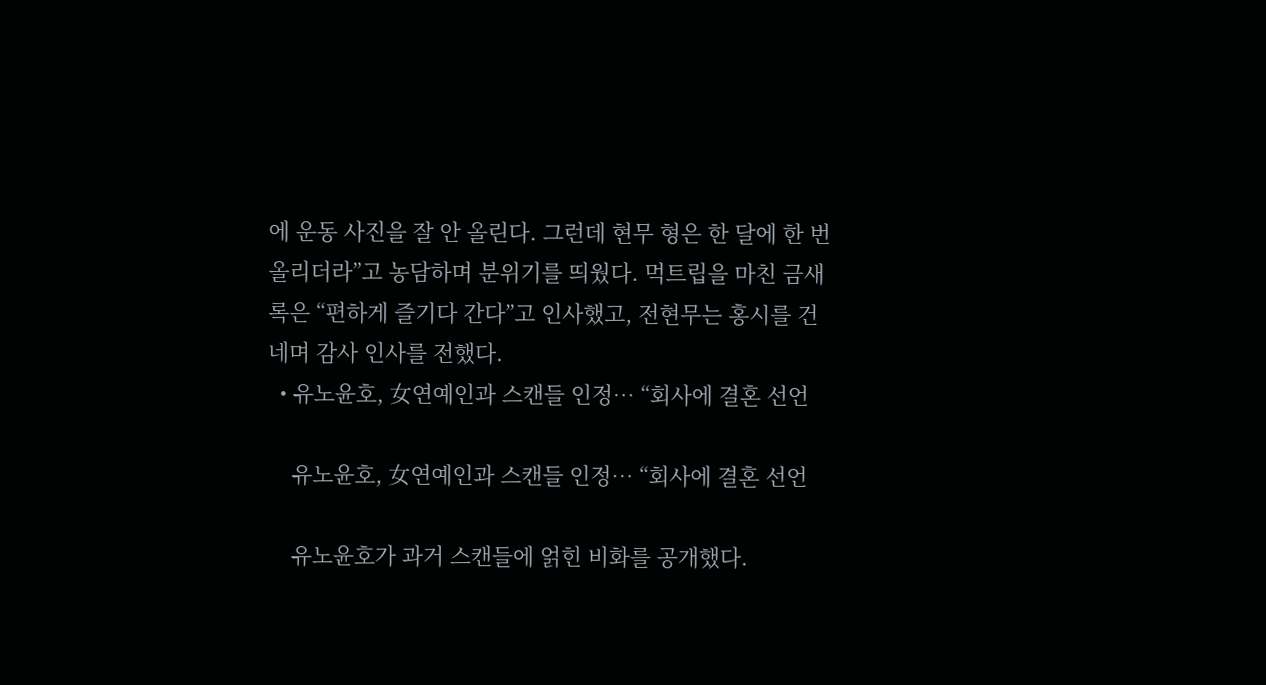에 운동 사진을 잘 안 올린다. 그런데 현무 형은 한 달에 한 번 올리더라”고 농담하며 분위기를 띄웠다. 먹트립을 마친 금새록은 “편하게 즐기다 간다”고 인사했고, 전현무는 홍시를 건네며 감사 인사를 전했다.
  • 유노윤호, 女연예인과 스캔들 인정… “회사에 결혼 선언

    유노윤호, 女연예인과 스캔들 인정… “회사에 결혼 선언

    유노윤호가 과거 스캔들에 얽힌 비화를 공개했다.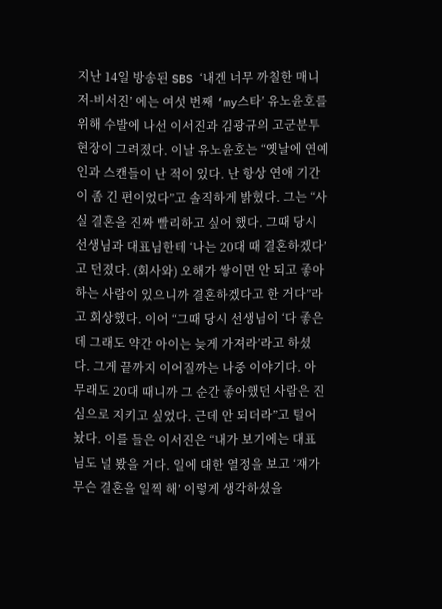지난 14일 방송된 SBS ‘내겐 너무 까칠한 매니저-비서진’ 에는 여섯 번째 ‘my스타’ 유노윤호를 위해 수발에 나선 이서진과 김광규의 고군분투 현장이 그려졌다. 이날 유노윤호는 “옛날에 연예인과 스캔들이 난 적이 있다. 난 항상 연애 기간이 좀 긴 편이었다”고 솔직하게 밝혔다. 그는 “사실 결혼을 진짜 빨리하고 싶어 했다. 그때 당시 선생님과 대표님한테 ‘나는 20대 때 결혼하겠다’고 던졌다. (회사와) 오해가 쌓이면 안 되고 좋아하는 사람이 있으니까 결혼하겠다고 한 거다”라고 회상했다. 이어 “그때 당시 선생님이 ‘다 좋은데 그래도 약간 아이는 늦게 가져라’라고 하셨다. 그게 끝까지 이어질까는 나중 이야기다. 아무래도 20대 때니까 그 순간 좋아했던 사람은 진심으로 지키고 싶었다. 근데 안 되더라”고 털어놨다. 이를 들은 이서진은 “내가 보기에는 대표님도 널 봤을 거다. 일에 대한 열정을 보고 ‘쟤가 무슨 결혼을 일찍 해’ 이렇게 생각하셨을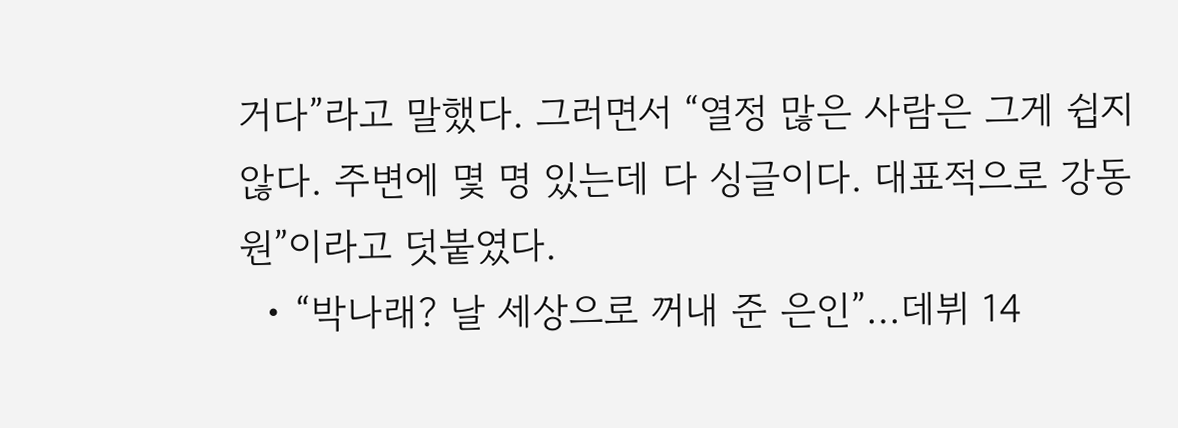거다”라고 말했다. 그러면서 “열정 많은 사람은 그게 쉽지 않다. 주변에 몇 명 있는데 다 싱글이다. 대표적으로 강동원”이라고 덧붙였다.
  • “박나래? 날 세상으로 꺼내 준 은인”…데뷔 14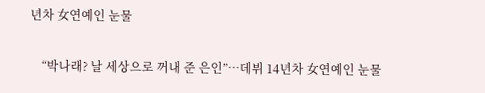년차 女연예인 눈물

    “박나래? 날 세상으로 꺼내 준 은인”…데뷔 14년차 女연예인 눈물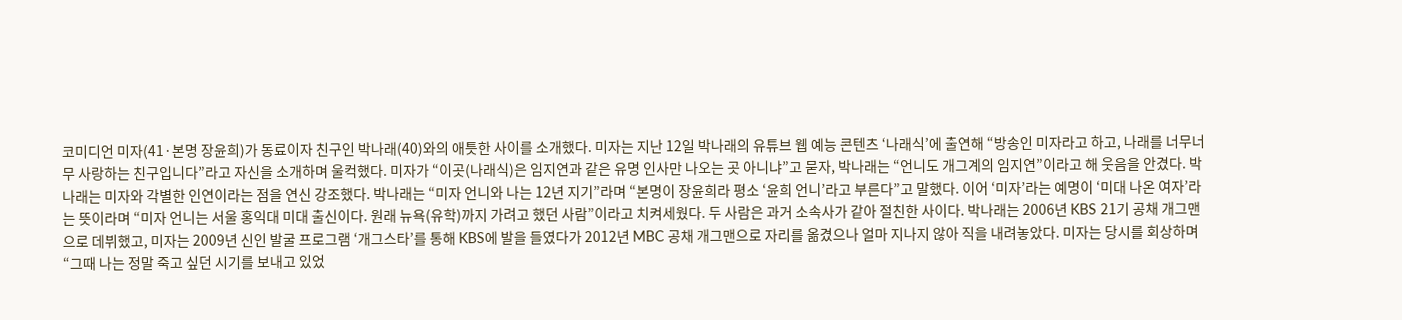코미디언 미자(41·본명 장윤희)가 동료이자 친구인 박나래(40)와의 애틋한 사이를 소개했다. 미자는 지난 12일 박나래의 유튜브 웹 예능 콘텐츠 ‘나래식’에 출연해 “방송인 미자라고 하고, 나래를 너무너무 사랑하는 친구입니다”라고 자신을 소개하며 울컥했다. 미자가 “이곳(나래식)은 임지연과 같은 유명 인사만 나오는 곳 아니냐”고 묻자, 박나래는 “언니도 개그계의 임지연”이라고 해 웃음을 안겼다. 박나래는 미자와 각별한 인연이라는 점을 연신 강조했다. 박나래는 “미자 언니와 나는 12년 지기”라며 “본명이 장윤희라 평소 ‘윤희 언니’라고 부른다”고 말했다. 이어 ‘미자’라는 예명이 ‘미대 나온 여자’라는 뜻이라며 “미자 언니는 서울 홍익대 미대 출신이다. 원래 뉴욕(유학)까지 가려고 했던 사람”이라고 치켜세웠다. 두 사람은 과거 소속사가 같아 절친한 사이다. 박나래는 2006년 KBS 21기 공채 개그맨으로 데뷔했고, 미자는 2009년 신인 발굴 프로그램 ‘개그스타’를 통해 KBS에 발을 들였다가 2012년 MBC 공채 개그맨으로 자리를 옮겼으나 얼마 지나지 않아 직을 내려놓았다. 미자는 당시를 회상하며 “그때 나는 정말 죽고 싶던 시기를 보내고 있었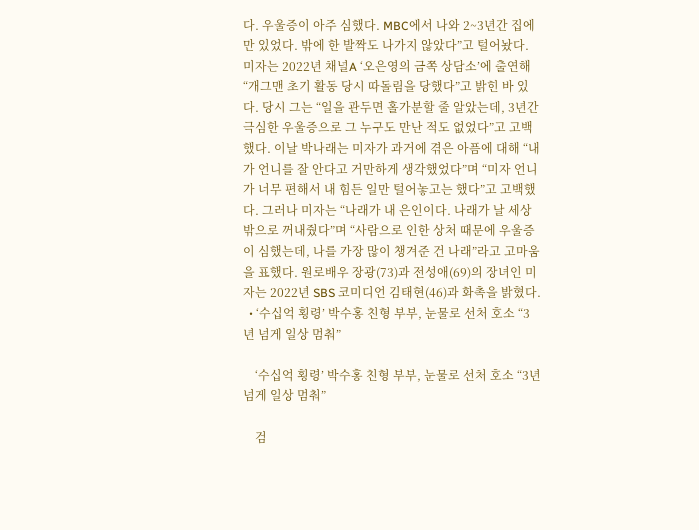다. 우울증이 아주 심했다. MBC에서 나와 2~3년간 집에만 있었다. 밖에 한 발짝도 나가지 않았다”고 털어놨다. 미자는 2022년 채널A ‘오은영의 금쪽 상담소’에 출연해 “개그맨 초기 활동 당시 따돌림을 당했다”고 밝힌 바 있다. 당시 그는 “일을 관두면 홀가분할 줄 알았는데, 3년간 극심한 우울증으로 그 누구도 만난 적도 없었다”고 고백했다. 이날 박나래는 미자가 과거에 겪은 아픔에 대해 “내가 언니를 잘 안다고 거만하게 생각했었다”며 “미자 언니가 너무 편해서 내 힘든 일만 털어놓고는 했다”고 고백했다. 그러나 미자는 “나래가 내 은인이다. 나래가 날 세상 밖으로 꺼내줬다”며 “사람으로 인한 상처 때문에 우울증이 심했는데, 나를 가장 많이 챙겨준 건 나래”라고 고마움을 표했다. 원로배우 장광(73)과 전성애(69)의 장녀인 미자는 2022년 SBS 코미디언 김태현(46)과 화촉을 밝혔다.
  • ‘수십억 횡령’ 박수홍 친형 부부, 눈물로 선처 호소 “3년 넘게 일상 멈춰”

    ‘수십억 횡령’ 박수홍 친형 부부, 눈물로 선처 호소 “3년 넘게 일상 멈춰”

    검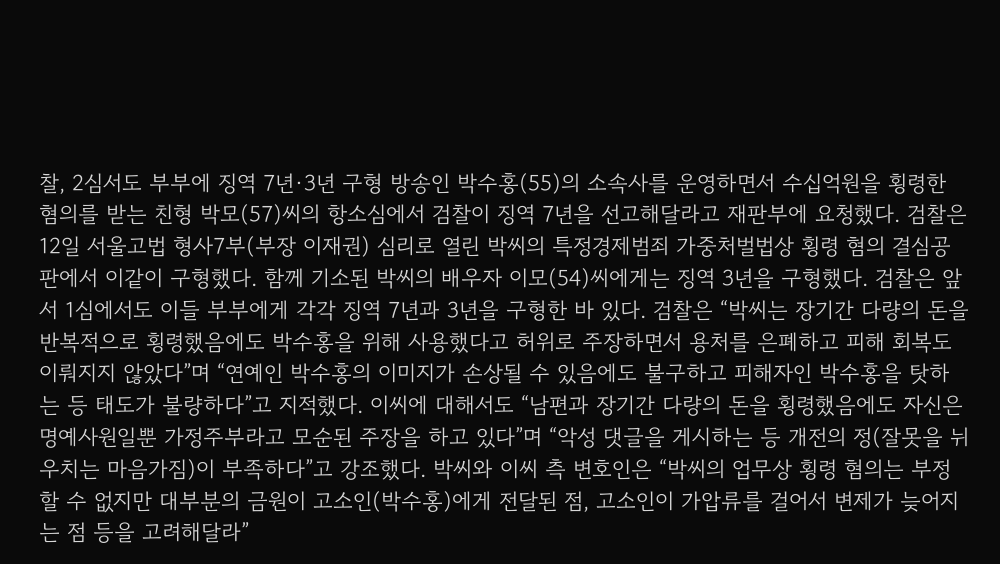찰, 2심서도 부부에 징역 7년·3년 구형 방송인 박수홍(55)의 소속사를 운영하면서 수십억원을 횡령한 혐의를 받는 친형 박모(57)씨의 항소심에서 검찰이 징역 7년을 선고해달라고 재판부에 요청했다. 검찰은 12일 서울고법 형사7부(부장 이재권) 심리로 열린 박씨의 특정경제범죄 가중처벌법상 횡령 혐의 결심공판에서 이같이 구형했다. 함께 기소된 박씨의 배우자 이모(54)씨에게는 징역 3년을 구형했다. 검찰은 앞서 1심에서도 이들 부부에게 각각 징역 7년과 3년을 구형한 바 있다. 검찰은 “박씨는 장기간 다량의 돈을 반복적으로 횡령했음에도 박수홍을 위해 사용했다고 허위로 주장하면서 용처를 은폐하고 피해 회복도 이뤄지지 않았다”며 “연예인 박수홍의 이미지가 손상될 수 있음에도 불구하고 피해자인 박수홍을 탓하는 등 태도가 불량하다”고 지적했다. 이씨에 대해서도 “남편과 장기간 다량의 돈을 횡령했음에도 자신은 명예사원일뿐 가정주부라고 모순된 주장을 하고 있다”며 “악성 댓글을 게시하는 등 개전의 정(잘못을 뉘우치는 마음가짐)이 부족하다”고 강조했다. 박씨와 이씨 측 변호인은 “박씨의 업무상 횡령 혐의는 부정할 수 없지만 대부분의 금원이 고소인(박수홍)에게 전달된 점, 고소인이 가압류를 걸어서 변제가 늦어지는 점 등을 고려해달라”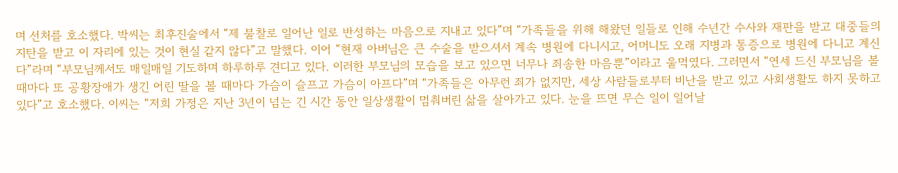며 선처를 호소했다. 박씨는 최후진술에서 “제 불찰로 일어난 일로 반성하는 마음으로 지내고 있다”며 “가족들을 위해 해왔던 일들로 인해 수년간 수사와 재판을 받고 대중들의 지탄을 받고 이 자리에 있는 것이 현실 같지 않다”고 말했다. 이어 “현재 아버님은 큰 수술을 받으셔서 계속 병원에 다니시고, 어머니도 오래 지병과 통증으로 병원에 다니고 계신다”라며 “부모님께서도 매일매일 기도하며 하루하루 견디고 있다. 이러한 부모님의 모습을 보고 있으면 너무나 죄송한 마음뿐”이라고 울먹였다. 그러면서 “연세 드신 부모님을 볼 때마다 또 공황장애가 생긴 어린 딸을 볼 때마다 가슴이 슬프고 가슴이 아프다”며 “가족들은 아무런 죄가 없지만, 세상 사람들로부터 비난을 받고 있고 사회생활도 하지 못하고 있다”고 호소했다. 이씨는 “저희 가정은 지난 3년이 넘는 긴 시간 동안 일상생활이 멈춰버린 삶을 살아가고 있다. 눈을 뜨면 무슨 일이 일어날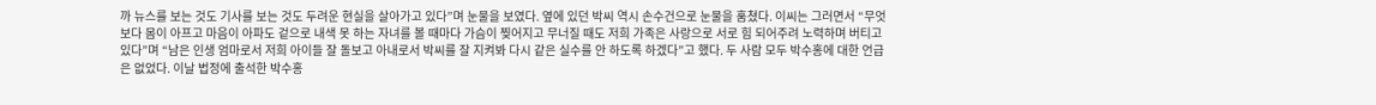까 뉴스를 보는 것도 기사를 보는 것도 두려운 현실을 살아가고 있다”며 눈물을 보였다. 옆에 있던 박씨 역시 손수건으로 눈물을 훔쳤다. 이씨는 그러면서 “무엇보다 몸이 아프고 마음이 아파도 겉으로 내색 못 하는 자녀를 볼 때마다 가슴이 찢어지고 무너질 때도 저희 가족은 사랑으로 서로 힘 되어주려 노력하며 버티고 있다”며 “남은 인생 엄마로서 저희 아이들 잘 돌보고 아내로서 박씨를 잘 지켜봐 다시 같은 실수를 안 하도록 하겠다”고 했다. 두 사람 모두 박수홍에 대한 언급은 없었다. 이날 법정에 출석한 박수홍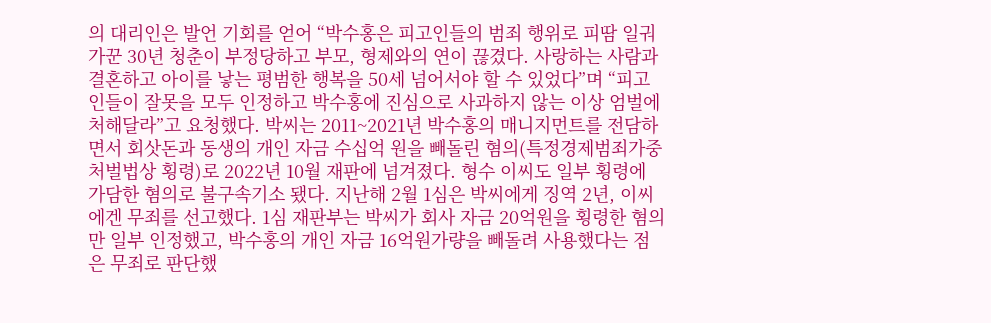의 대리인은 발언 기회를 얻어 “박수홍은 피고인들의 범죄 행위로 피땀 일궈 가꾼 30년 청춘이 부정당하고 부모, 형제와의 연이 끊겼다. 사랑하는 사람과 결혼하고 아이를 낳는 평범한 행복을 50세 넘어서야 할 수 있었다”며 “피고인들이 잘못을 모두 인정하고 박수홍에 진심으로 사과하지 않는 이상 엄벌에 처해달라”고 요청했다. 박씨는 2011~2021년 박수홍의 매니지먼트를 전담하면서 회삿돈과 동생의 개인 자금 수십억 원을 빼돌린 혐의(특정경제범죄가중처벌법상 횡령)로 2022년 10월 재판에 넘겨졌다. 형수 이씨도 일부 횡령에 가담한 혐의로 불구속기소 됐다. 지난해 2월 1심은 박씨에게 징역 2년, 이씨에겐 무죄를 선고했다. 1심 재판부는 박씨가 회사 자금 20억원을 횡령한 혐의만 일부 인정했고, 박수홍의 개인 자금 16억원가량을 빼돌려 사용했다는 점은 무죄로 판단했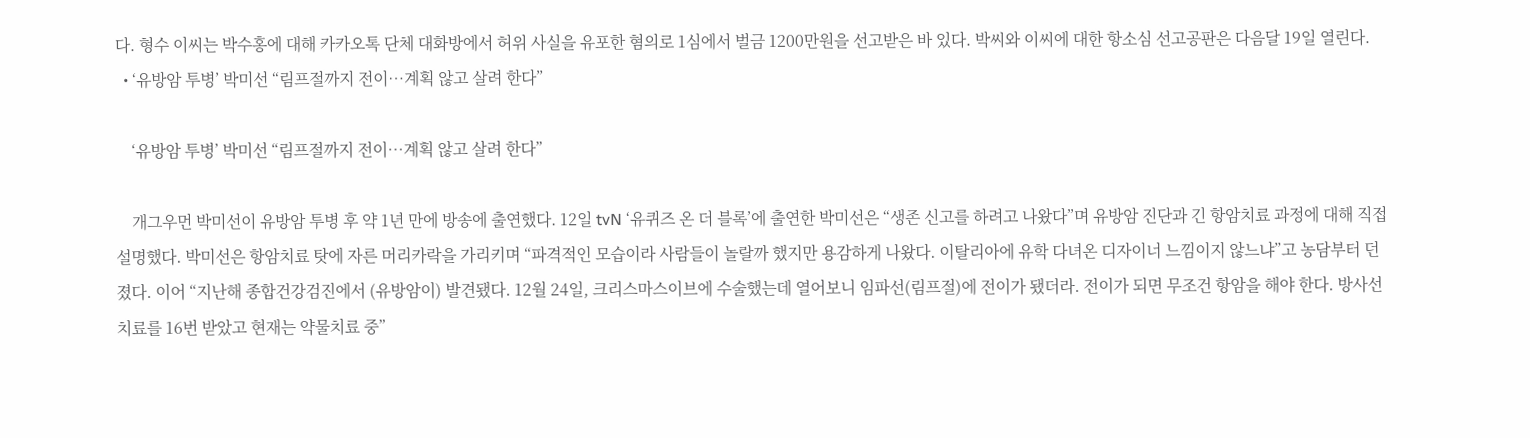다. 형수 이씨는 박수홍에 대해 카카오톡 단체 대화방에서 허위 사실을 유포한 혐의로 1심에서 벌금 1200만원을 선고받은 바 있다. 박씨와 이씨에 대한 항소심 선고공판은 다음달 19일 열린다.
  • ‘유방암 투병’ 박미선 “림프절까지 전이…계획 않고 살려 한다”

    ‘유방암 투병’ 박미선 “림프절까지 전이…계획 않고 살려 한다”

    개그우먼 박미선이 유방암 투병 후 약 1년 만에 방송에 출연했다. 12일 tvN ‘유퀴즈 온 더 블록’에 출연한 박미선은 “생존 신고를 하려고 나왔다”며 유방암 진단과 긴 항암치료 과정에 대해 직접 설명했다. 박미선은 항암치료 탓에 자른 머리카락을 가리키며 “파격적인 모습이라 사람들이 놀랄까 했지만 용감하게 나왔다. 이탈리아에 유학 다녀온 디자이너 느낌이지 않느냐”고 농담부터 던졌다. 이어 “지난해 종합건강검진에서 (유방암이) 발견됐다. 12월 24일, 크리스마스이브에 수술했는데 열어보니 임파선(림프절)에 전이가 됐더라. 전이가 되면 무조건 항암을 해야 한다. 방사선 치료를 16번 받았고 현재는 약물치료 중”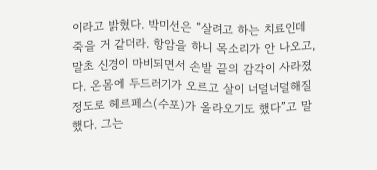이라고 밝혔다. 박미선은 “살려고 하는 치료인데 죽을 거 같더라. 항암을 하니 목소리가 안 나오고, 말초 신경이 마비되면서 손발 끝의 감각이 사라졌다. 온몸에 두드러기가 오르고 살이 너덜너덜해질 정도로 헤르페스(수포)가 올라오기도 했다”고 말했다. 그는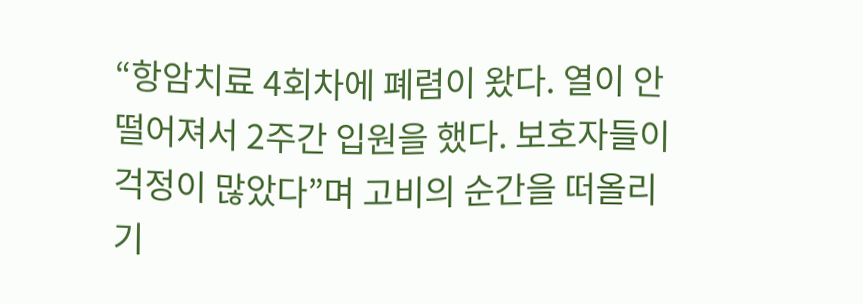“항암치료 4회차에 폐렴이 왔다. 열이 안 떨어져서 2주간 입원을 했다. 보호자들이 걱정이 많았다”며 고비의 순간을 떠올리기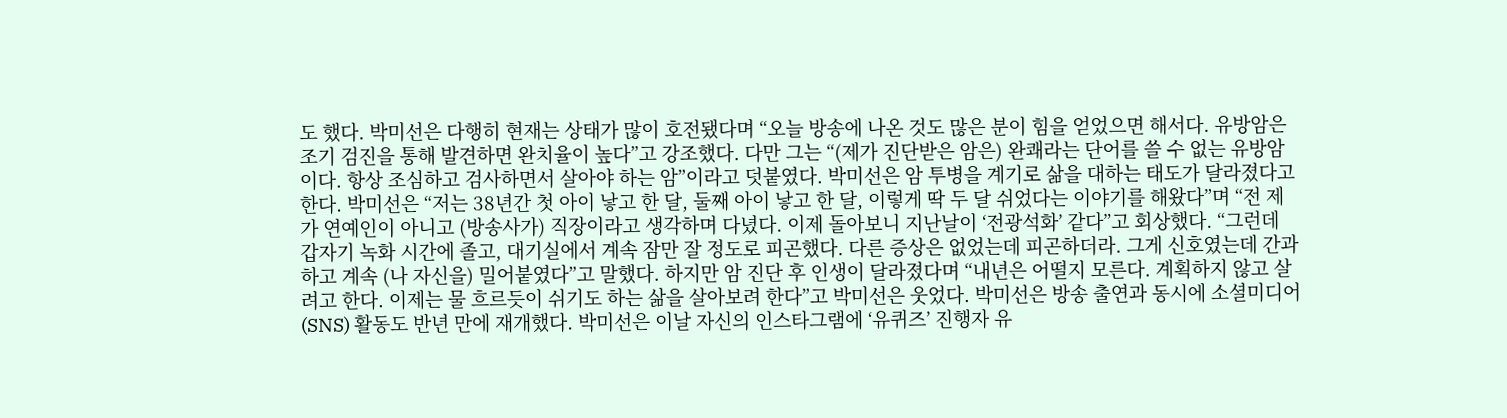도 했다. 박미선은 다행히 현재는 상태가 많이 호전됐다며 “오늘 방송에 나온 것도 많은 분이 힘을 얻었으면 해서다. 유방암은 조기 검진을 통해 발견하면 완치율이 높다”고 강조했다. 다만 그는 “(제가 진단받은 암은) 완쾌라는 단어를 쓸 수 없는 유방암이다. 항상 조심하고 검사하면서 살아야 하는 암”이라고 덧붙였다. 박미선은 암 투병을 계기로 삶을 대하는 태도가 달라졌다고 한다. 박미선은 “저는 38년간 첫 아이 낳고 한 달, 둘째 아이 낳고 한 달, 이렇게 딱 두 달 쉬었다는 이야기를 해왔다”며 “전 제가 연예인이 아니고 (방송사가) 직장이라고 생각하며 다녔다. 이제 돌아보니 지난날이 ‘전광석화’ 같다”고 회상했다. “그런데 갑자기 녹화 시간에 졸고, 대기실에서 계속 잠만 잘 정도로 피곤했다. 다른 증상은 없었는데 피곤하더라. 그게 신호였는데 간과하고 계속 (나 자신을) 밀어붙였다”고 말했다. 하지만 암 진단 후 인생이 달라졌다며 “내년은 어떨지 모른다. 계획하지 않고 살려고 한다. 이제는 물 흐르듯이 쉬기도 하는 삶을 살아보려 한다”고 박미선은 웃었다. 박미선은 방송 출연과 동시에 소셜미디어(SNS) 활동도 반년 만에 재개했다. 박미선은 이날 자신의 인스타그램에 ‘유퀴즈’ 진행자 유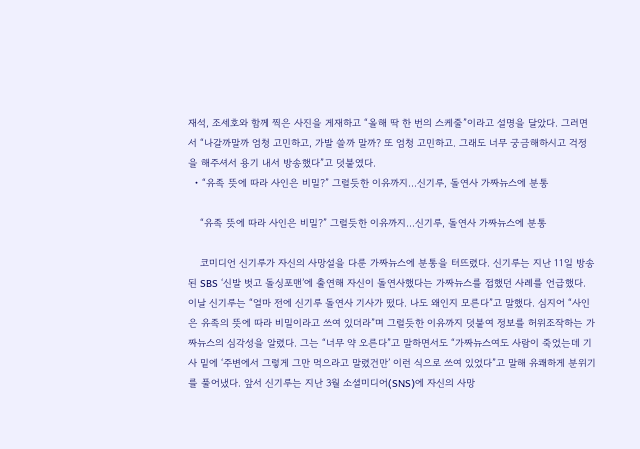재석, 조세호와 함께 찍은 사진을 게재하고 “올해 딱 한 번의 스케줄”이라고 설명을 달았다. 그러면서 “나갈까말까 엄청 고민하고, 가발 쓸까 말까? 또 엄청 고민하고. 그래도 너무 궁금해하시고 걱정을 해주셔서 용기 내서 방송했다”고 덧붙였다.
  • “유족 뜻에 따라 사인은 비밀?” 그럴듯한 이유까지…신기루, 돌연사 가짜뉴스에 분통

    “유족 뜻에 따라 사인은 비밀?” 그럴듯한 이유까지…신기루, 돌연사 가짜뉴스에 분통

    코미디언 신기루가 자신의 사망설을 다룬 가짜뉴스에 분통을 터뜨렸다. 신기루는 지난 11일 방송된 SBS ‘신발 벗고 돌싱포맨’에 출연해 자신이 돌연사했다는 가짜뉴스를 접했던 사례를 언급했다. 이날 신기루는 “얼마 전에 신기루 돌연사 기사가 떴다. 나도 왜인지 모른다”고 말했다. 심지어 “사인은 유족의 뜻에 따라 비밀이라고 쓰여 있더라”며 그럴듯한 이유까지 덧붙여 정보를 허위조작하는 가짜뉴스의 심각성을 알렸다. 그는 “너무 약 오른다”고 말하면서도 “가짜뉴스여도 사람이 죽었는데 기사 밑에 ‘주변에서 그렇게 그만 먹으라고 말렸건만’ 이런 식으로 쓰여 있었다”고 말해 유쾌하게 분위기를 풀어냈다. 앞서 신기루는 지난 3월 소셜미디어(SNS)에 자신의 사망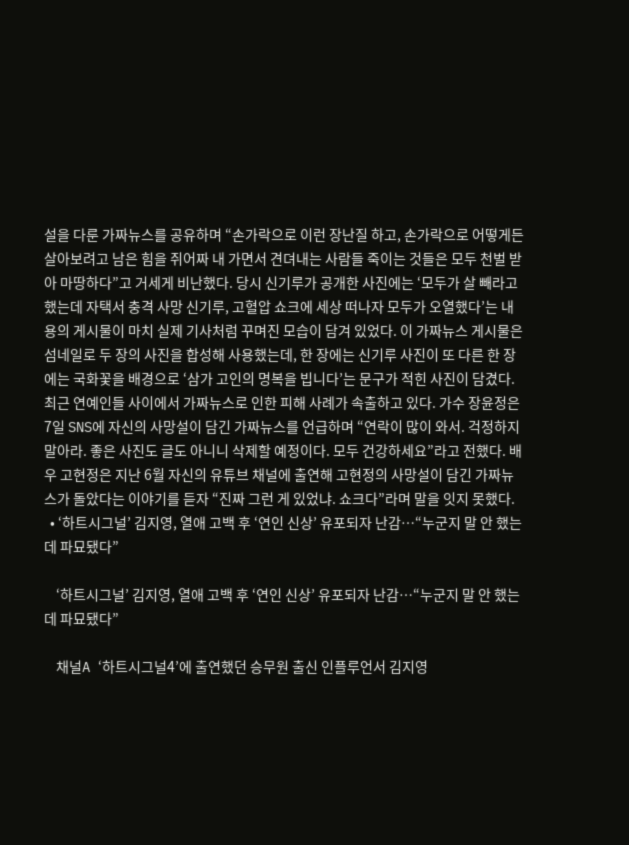설을 다룬 가짜뉴스를 공유하며 “손가락으로 이런 장난질 하고, 손가락으로 어떻게든 살아보려고 남은 힘을 쥐어짜 내 가면서 견뎌내는 사람들 죽이는 것들은 모두 천벌 받아 마땅하다”고 거세게 비난했다. 당시 신기루가 공개한 사진에는 ‘모두가 살 빼라고 했는데 자택서 충격 사망 신기루, 고혈압 쇼크에 세상 떠나자 모두가 오열했다’는 내용의 게시물이 마치 실제 기사처럼 꾸며진 모습이 담겨 있었다. 이 가짜뉴스 게시물은 섬네일로 두 장의 사진을 합성해 사용했는데, 한 장에는 신기루 사진이 또 다른 한 장에는 국화꽃을 배경으로 ‘삼가 고인의 명복을 빕니다’는 문구가 적힌 사진이 담겼다. 최근 연예인들 사이에서 가짜뉴스로 인한 피해 사례가 속출하고 있다. 가수 장윤정은 7일 SNS에 자신의 사망설이 담긴 가짜뉴스를 언급하며 “연락이 많이 와서. 걱정하지 말아라. 좋은 사진도 글도 아니니 삭제할 예정이다. 모두 건강하세요”라고 전했다. 배우 고현정은 지난 6월 자신의 유튜브 채널에 출연해 고현정의 사망설이 담긴 가짜뉴스가 돌았다는 이야기를 듣자 “진짜 그런 게 있었냐. 쇼크다”라며 말을 잇지 못했다.
  • ‘하트시그널’ 김지영, 열애 고백 후 ‘연인 신상’ 유포되자 난감…“누군지 말 안 했는데 파묘됐다”

    ‘하트시그널’ 김지영, 열애 고백 후 ‘연인 신상’ 유포되자 난감…“누군지 말 안 했는데 파묘됐다”

    채널A ‘하트시그널4’에 출연했던 승무원 출신 인플루언서 김지영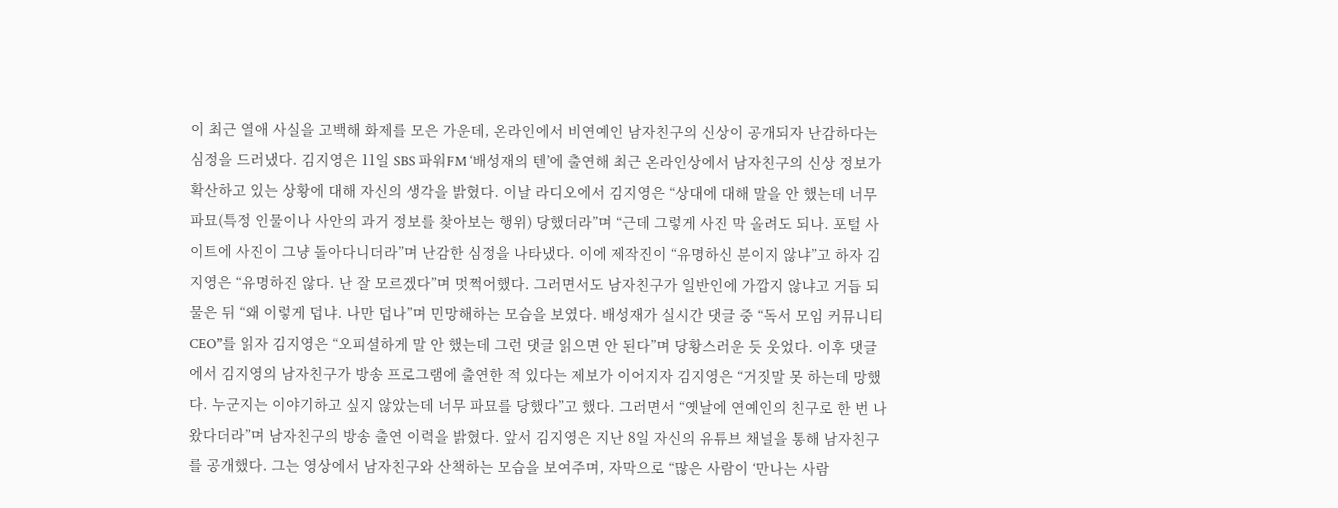이 최근 열애 사실을 고백해 화제를 모은 가운데, 온라인에서 비연예인 남자친구의 신상이 공개되자 난감하다는 심정을 드러냈다. 김지영은 11일 SBS 파워FM ‘배성재의 텐’에 출연해 최근 온라인상에서 남자친구의 신상 정보가 확산하고 있는 상황에 대해 자신의 생각을 밝혔다. 이날 라디오에서 김지영은 “상대에 대해 말을 안 했는데 너무 파묘(특정 인물이나 사안의 과거 정보를 찾아보는 행위) 당했더라”며 “근데 그렇게 사진 막 올려도 되나. 포털 사이트에 사진이 그냥 돌아다니더라”며 난감한 심정을 나타냈다. 이에 제작진이 “유명하신 분이지 않냐”고 하자 김지영은 “유명하진 않다. 난 잘 모르겠다”며 멋쩍어했다. 그러면서도 남자친구가 일반인에 가깝지 않냐고 거듭 되물은 뒤 “왜 이렇게 덥냐. 나만 덥나”며 민망해하는 모습을 보였다. 배성재가 실시간 댓글 중 “독서 모임 커뮤니티 CEO”를 읽자 김지영은 “오피셜하게 말 안 했는데 그런 댓글 읽으면 안 된다”며 당황스러운 듯 웃었다. 이후 댓글에서 김지영의 남자친구가 방송 프로그램에 출연한 적 있다는 제보가 이어지자 김지영은 “거짓말 못 하는데 망했다. 누군지는 이야기하고 싶지 않았는데 너무 파묘를 당했다”고 했다. 그러면서 “옛날에 연예인의 친구로 한 번 나왔다더라”며 남자친구의 방송 출연 이력을 밝혔다. 앞서 김지영은 지난 8일 자신의 유튜브 채널을 통해 남자친구를 공개했다. 그는 영상에서 남자친구와 산책하는 모습을 보여주며, 자막으로 “많은 사람이 ‘만나는 사람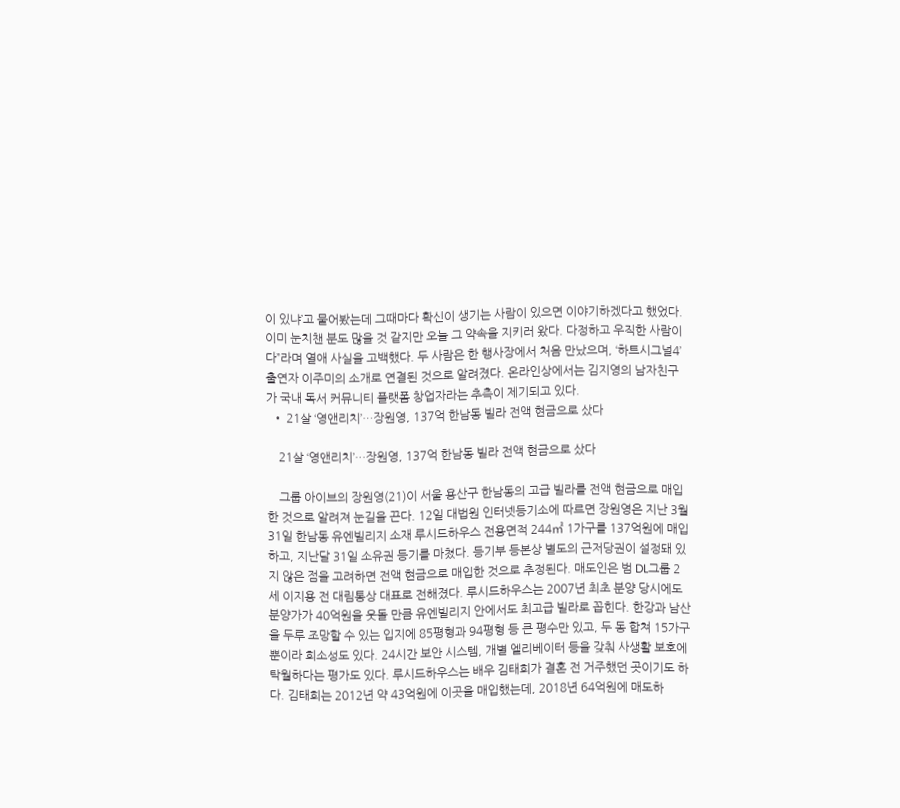이 있냐’고 물어봤는데 그때마다 확신이 생기는 사람이 있으면 이야기하겠다고 했었다. 이미 눈치챈 분도 많을 것 같지만 오늘 그 약속을 지키러 왔다. 다정하고 우직한 사람이다”라며 열애 사실을 고백했다. 두 사람은 한 행사장에서 처음 만났으며, ‘하트시그널4’ 출연자 이주미의 소개로 연결된 것으로 알려졌다. 온라인상에서는 김지영의 남자친구가 국내 독서 커뮤니티 플랫폼 창업자라는 추측이 제기되고 있다.
  • 21살 ‘영앤리치’…장원영, 137억 한남동 빌라 전액 현금으로 샀다

    21살 ‘영앤리치’…장원영, 137억 한남동 빌라 전액 현금으로 샀다

    그룹 아이브의 장원영(21)이 서울 용산구 한남동의 고급 빌라를 전액 현금으로 매입한 것으로 알려져 눈길을 끈다. 12일 대법원 인터넷등기소에 따르면 장원영은 지난 3월 31일 한남동 유엔빌리지 소재 루시드하우스 전용면적 244㎡ 1가구를 137억원에 매입하고, 지난달 31일 소유권 등기를 마쳤다. 등기부 등본상 별도의 근저당권이 설정돼 있지 않은 점을 고려하면 전액 현금으로 매입한 것으로 추정된다. 매도인은 범 DL그룹 2세 이지용 전 대림통상 대표로 전해졌다. 루시드하우스는 2007년 최초 분양 당시에도 분양가가 40억원을 웃돌 만큼 유엔빌리지 안에서도 최고급 빌라로 꼽힌다. 한강과 남산을 두루 조망할 수 있는 입지에 85평형과 94평형 등 큰 평수만 있고, 두 동 합쳐 15가구뿐이라 희소성도 있다. 24시간 보안 시스템, 개별 엘리베이터 등을 갖춰 사생활 보호에 탁월하다는 평가도 있다. 루시드하우스는 배우 김태희가 결혼 전 거주했던 곳이기도 하다. 김태희는 2012년 약 43억원에 이곳을 매입했는데, 2018년 64억원에 매도하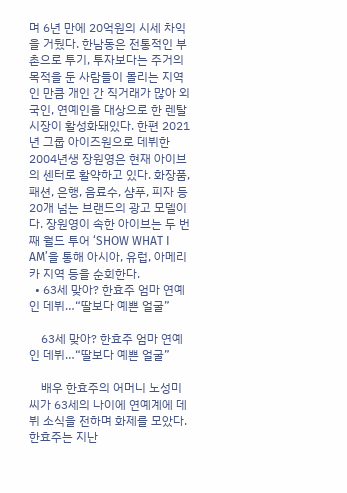며 6년 만에 20억원의 시세 차익을 거뒀다. 한남동은 전통적인 부촌으로 투기, 투자보다는 주거의 목적을 둔 사람들이 몰리는 지역인 만큼 개인 간 직거래가 많아 외국인, 연예인을 대상으로 한 렌탈 시장이 활성화돼있다. 한편 2021년 그룹 아이즈원으로 데뷔한 2004년생 장원영은 현재 아이브의 센터로 활약하고 있다. 화장품, 패션, 은행, 음료수, 샴푸, 피자 등 20개 넘는 브랜드의 광고 모델이다. 장원영이 속한 아이브는 두 번째 월드 투어 ‘SHOW WHAT I AM’을 통해 아시아, 유럽, 아메리카 지역 등을 순회한다.
  • 63세 맞아? 한효주 엄마 연예인 데뷔…“딸보다 예쁜 얼굴”

    63세 맞아? 한효주 엄마 연예인 데뷔…“딸보다 예쁜 얼굴”

    배우 한효주의 어머니 노성미씨가 63세의 나이에 연예계에 데뷔 소식을 전하며 화제를 모았다. 한효주는 지난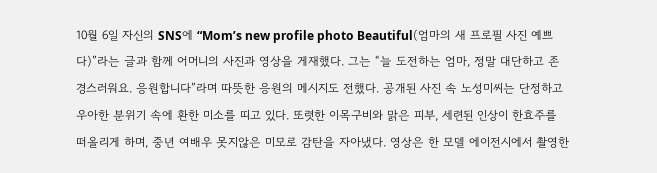10월 6일 자신의 SNS에 “Mom’s new profile photo Beautiful(엄마의 새 프로필 사진 예쁘다)”라는 글과 함께 어머니의 사진과 영상을 게재했다. 그는 “늘 도전하는 엄마, 정말 대단하고 존경스러워요. 응원합니다”라며 따뜻한 응원의 메시지도 전했다. 공개된 사진 속 노성미씨는 단정하고 우아한 분위기 속에 환한 미소를 띠고 있다. 또렷한 이목구비와 맑은 피부, 세련된 인상이 한효주를 떠올리게 하며, 중년 여배우 못지않은 미모로 감탄을 자아냈다. 영상은 한 모델 에이전시에서 촬영한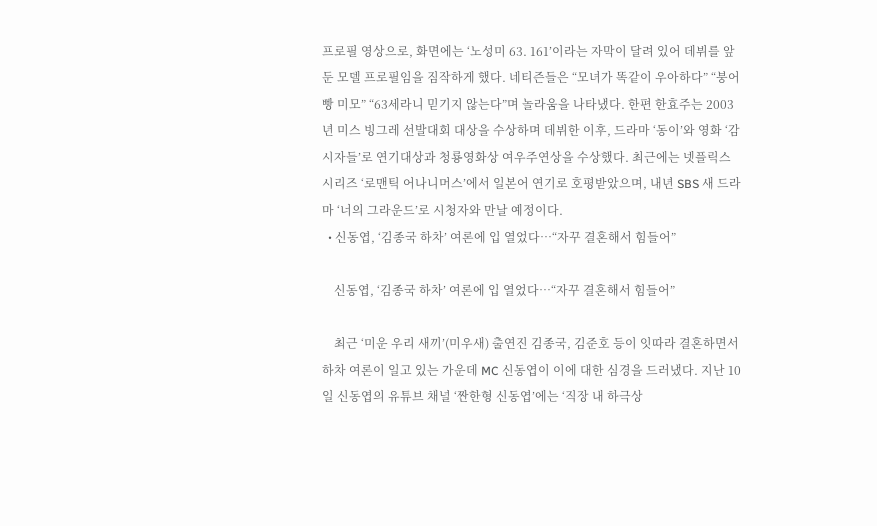프로필 영상으로, 화면에는 ‘노성미 63. 161’이라는 자막이 달려 있어 데뷔를 앞둔 모델 프로필임을 짐작하게 했다. 네티즌들은 “모녀가 똑같이 우아하다” “붕어빵 미모” “63세라니 믿기지 않는다”며 놀라움을 나타냈다. 한편 한효주는 2003년 미스 빙그레 선발대회 대상을 수상하며 데뷔한 이후, 드라마 ‘동이’와 영화 ‘감시자들’로 연기대상과 청룡영화상 여우주연상을 수상했다. 최근에는 넷플릭스 시리즈 ‘로맨틱 어나니머스’에서 일본어 연기로 호평받았으며, 내년 SBS 새 드라마 ‘너의 그라운드’로 시청자와 만날 예정이다.
  • 신동엽, ‘김종국 하차’ 여론에 입 열었다…“자꾸 결혼해서 힘들어”

    신동엽, ‘김종국 하차’ 여론에 입 열었다…“자꾸 결혼해서 힘들어”

    최근 ‘미운 우리 새끼’(미우새) 출연진 김종국, 김준호 등이 잇따라 결혼하면서 하차 여론이 일고 있는 가운데 MC 신동엽이 이에 대한 심경을 드러냈다. 지난 10일 신동엽의 유튜브 채널 ‘짠한형 신동엽’에는 ‘직장 내 하극상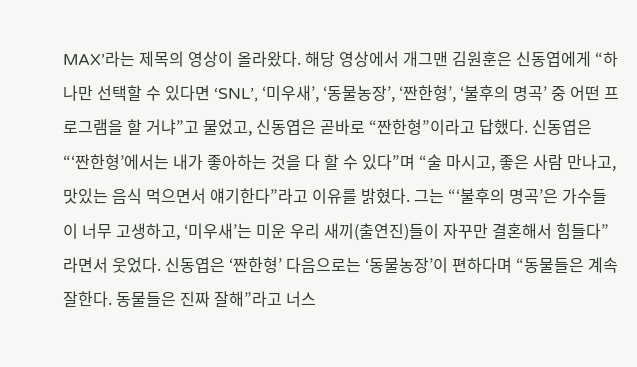MAX’라는 제목의 영상이 올라왔다. 해당 영상에서 개그맨 김원훈은 신동엽에게 “하나만 선택할 수 있다면 ‘SNL’, ‘미우새’, ‘동물농장’, ‘짠한형’, ‘불후의 명곡’ 중 어떤 프로그램을 할 거냐”고 물었고, 신동엽은 곧바로 “짠한형”이라고 답했다. 신동엽은 “‘짠한형’에서는 내가 좋아하는 것을 다 할 수 있다”며 “술 마시고, 좋은 사람 만나고, 맛있는 음식 먹으면서 얘기한다”라고 이유를 밝혔다. 그는 “‘불후의 명곡’은 가수들이 너무 고생하고, ‘미우새’는 미운 우리 새끼(출연진)들이 자꾸만 결혼해서 힘들다”라면서 웃었다. 신동엽은 ‘짠한형’ 다음으로는 ‘동물농장’이 편하다며 “동물들은 계속 잘한다. 동물들은 진짜 잘해”라고 너스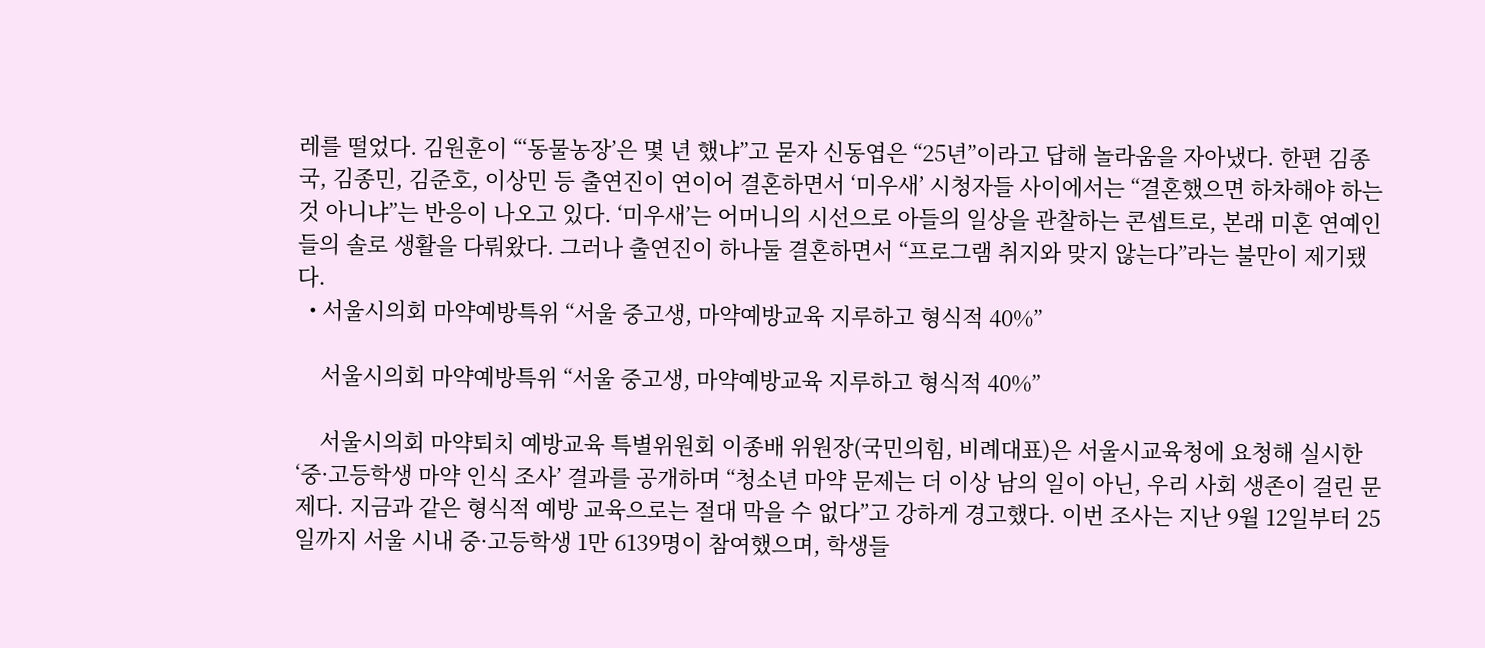레를 떨었다. 김원훈이 “‘동물농장’은 몇 년 했냐”고 묻자 신동엽은 “25년”이라고 답해 놀라움을 자아냈다. 한편 김종국, 김종민, 김준호, 이상민 등 출연진이 연이어 결혼하면서 ‘미우새’ 시청자들 사이에서는 “결혼했으면 하차해야 하는 것 아니냐”는 반응이 나오고 있다. ‘미우새’는 어머니의 시선으로 아들의 일상을 관찰하는 콘셉트로, 본래 미혼 연예인들의 솔로 생활을 다뤄왔다. 그러나 출연진이 하나둘 결혼하면서 “프로그램 취지와 맞지 않는다”라는 불만이 제기됐다.
  • 서울시의회 마약예방특위 “서울 중고생, 마약예방교육 지루하고 형식적 40%”

    서울시의회 마약예방특위 “서울 중고생, 마약예방교육 지루하고 형식적 40%”

    서울시의회 마약퇴치 예방교육 특별위원회 이종배 위원장(국민의힘, 비례대표)은 서울시교육청에 요청해 실시한 ‘중·고등학생 마약 인식 조사’ 결과를 공개하며 “청소년 마약 문제는 더 이상 남의 일이 아닌, 우리 사회 생존이 걸린 문제다. 지금과 같은 형식적 예방 교육으로는 절대 막을 수 없다”고 강하게 경고했다. 이번 조사는 지난 9월 12일부터 25일까지 서울 시내 중·고등학생 1만 6139명이 참여했으며, 학생들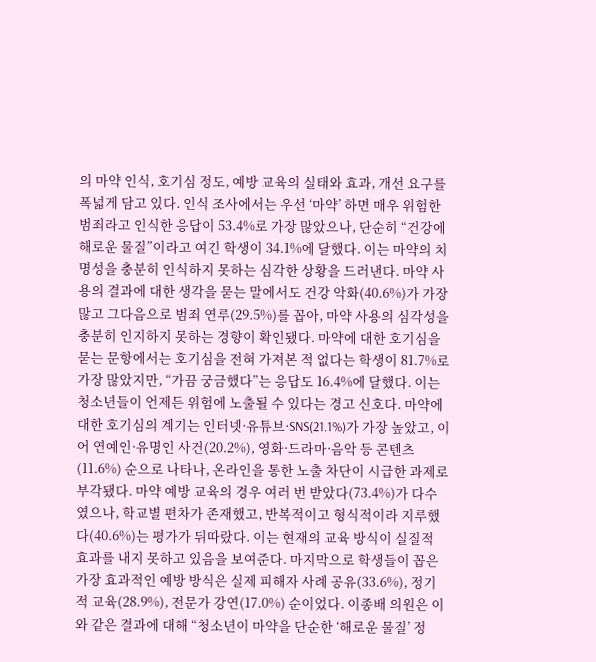의 마약 인식, 호기심 정도, 예방 교육의 실태와 효과, 개선 요구를 폭넓게 담고 있다. 인식 조사에서는 우선 ‘마약’ 하면 매우 위험한 범죄라고 인식한 응답이 53.4%로 가장 많았으나, 단순히 “건강에 해로운 물질”이라고 여긴 학생이 34.1%에 달했다. 이는 마약의 치명성을 충분히 인식하지 못하는 심각한 상황을 드러낸다. 마약 사용의 결과에 대한 생각을 묻는 말에서도 건강 악화(40.6%)가 가장 많고 그다음으로 범죄 연루(29.5%)를 꼽아, 마약 사용의 심각성을 충분히 인지하지 못하는 경향이 확인됐다. 마약에 대한 호기심을 묻는 문항에서는 호기심을 전혀 가져본 적 없다는 학생이 81.7%로 가장 많았지만, “가끔 궁금했다”는 응답도 16.4%에 달했다. 이는 청소년들이 언제든 위험에 노출될 수 있다는 경고 신호다. 마약에 대한 호기심의 계기는 인터넷·유튜브·SNS(21.1%)가 가장 높았고, 이어 연예인·유명인 사건(20.2%), 영화·드라마·음악 등 콘텐츠(11.6%) 순으로 나타나, 온라인을 통한 노출 차단이 시급한 과제로 부각됐다. 마약 예방 교육의 경우 여러 번 받았다(73.4%)가 다수였으나, 학교별 편차가 존재했고, 반복적이고 형식적이라 지루했다(40.6%)는 평가가 뒤따랐다. 이는 현재의 교육 방식이 실질적 효과를 내지 못하고 있음을 보여준다. 마지막으로 학생들이 꼽은 가장 효과적인 예방 방식은 실제 피해자 사례 공유(33.6%), 정기적 교육(28.9%), 전문가 강연(17.0%) 순이었다. 이종배 의원은 이와 같은 결과에 대해 “청소년이 마약을 단순한 ‘해로운 물질’ 정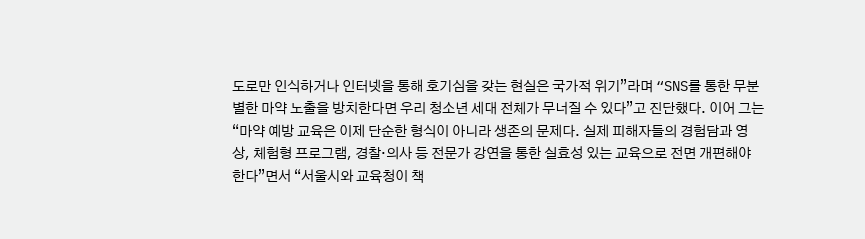도로만 인식하거나 인터넷을 통해 호기심을 갖는 현실은 국가적 위기”라며 “SNS를 통한 무분별한 마약 노출을 방치한다면 우리 청소년 세대 전체가 무너질 수 있다”고 진단했다. 이어 그는 “마약 예방 교육은 이제 단순한 형식이 아니라 생존의 문제다. 실제 피해자들의 경험담과 영상, 체험형 프로그램, 경찰·의사 등 전문가 강연을 통한 실효성 있는 교육으로 전면 개편해야 한다”면서 “서울시와 교육청이 책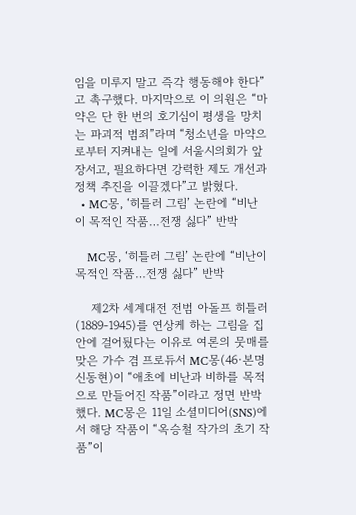임을 미루지 말고 즉각 행동해야 한다”고 촉구했다. 마지막으로 이 의원은 “마약은 단 한 번의 호기심이 평생을 망치는 파괴적 범죄”라며 “청소년을 마약으로부터 지켜내는 일에 서울시의회가 앞장서고, 필요하다면 강력한 제도 개선과 정책 추진을 이끌겠다”고 밝혔다.
  • MC몽, ‘히틀러 그림’ 논란에 “비난이 목적인 작품…전쟁 싫다” 반박

    MC몽, ‘히틀러 그림’ 논란에 “비난이 목적인 작품…전쟁 싫다” 반박

    제2차 세계대전 전범 아돌프 히틀러(1889-1945)를 연상케 하는 그림을 집 안에 걸어뒀다는 이유로 여론의 뭇매를 맞은 가수 겸 프로듀서 MC몽(46·본명 신동현)이 “애초에 비난과 비하를 목적으로 만들어진 작품”이라고 정면 반박했다. MC몽은 11일 소셜미디어(SNS)에서 해당 작품이 “옥승철 작가의 초기 작품”이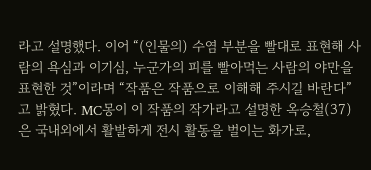라고 설명했다. 이어 “(인물의) 수염 부분을 빨대로 표현해 사람의 욕심과 이기심, 누군가의 피를 빨아먹는 사람의 야만을 표현한 것”이라며 “작품은 작품으로 이해해 주시길 바란다”고 밝혔다. MC몽이 이 작품의 작가라고 설명한 옥승철(37)은 국내외에서 활발하게 전시 활동을 벌이는 화가로,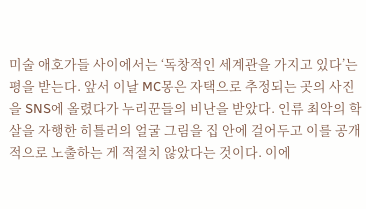미술 애호가들 사이에서는 ‘독창적인 세계관을 가지고 있다’는 평을 받는다. 앞서 이날 MC몽은 자택으로 추정되는 곳의 사진을 SNS에 올렸다가 누리꾼들의 비난을 받았다. 인류 최악의 학살을 자행한 히틀러의 얼굴 그림을 집 안에 걸어두고 이를 공개적으로 노출하는 게 적절치 않았다는 것이다. 이에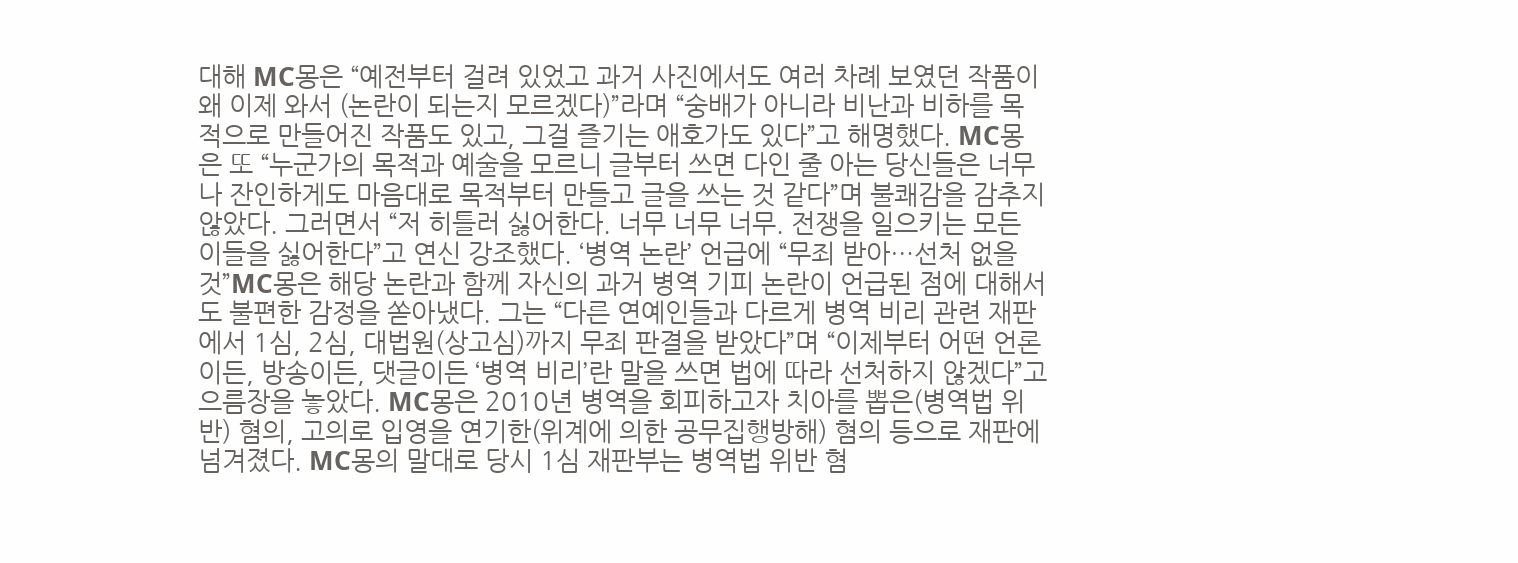대해 MC몽은 “예전부터 걸려 있었고 과거 사진에서도 여러 차례 보였던 작품이 왜 이제 와서 (논란이 되는지 모르겠다)”라며 “숭배가 아니라 비난과 비하를 목적으로 만들어진 작품도 있고, 그걸 즐기는 애호가도 있다”고 해명했다. MC몽은 또 “누군가의 목적과 예술을 모르니 글부터 쓰면 다인 줄 아는 당신들은 너무나 잔인하게도 마음대로 목적부터 만들고 글을 쓰는 것 같다”며 불쾌감을 감추지 않았다. 그러면서 “저 히틀러 싫어한다. 너무 너무 너무. 전쟁을 일으키는 모든 이들을 싫어한다”고 연신 강조했다. ‘병역 논란’ 언급에 “무죄 받아…선처 없을 것”MC몽은 해당 논란과 함께 자신의 과거 병역 기피 논란이 언급된 점에 대해서도 불편한 감정을 쏟아냈다. 그는 “다른 연예인들과 다르게 병역 비리 관련 재판에서 1심, 2심, 대법원(상고심)까지 무죄 판결을 받았다”며 “이제부터 어떤 언론이든, 방송이든, 댓글이든 ‘병역 비리’란 말을 쓰면 법에 따라 선처하지 않겠다”고 으름장을 놓았다. MC몽은 2010년 병역을 회피하고자 치아를 뽑은(병역법 위반) 혐의, 고의로 입영을 연기한(위계에 의한 공무집행방해) 혐의 등으로 재판에 넘겨졌다. MC몽의 말대로 당시 1심 재판부는 병역법 위반 혐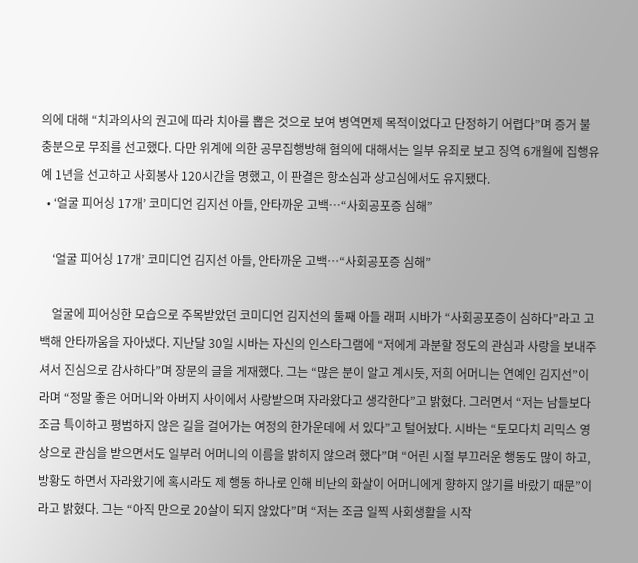의에 대해 “치과의사의 권고에 따라 치아를 뽑은 것으로 보여 병역면제 목적이었다고 단정하기 어렵다”며 증거 불충분으로 무죄를 선고했다. 다만 위계에 의한 공무집행방해 혐의에 대해서는 일부 유죄로 보고 징역 6개월에 집행유예 1년을 선고하고 사회봉사 120시간을 명했고, 이 판결은 항소심과 상고심에서도 유지됐다.
  • ‘얼굴 피어싱 17개’ 코미디언 김지선 아들, 안타까운 고백…“사회공포증 심해”

    ‘얼굴 피어싱 17개’ 코미디언 김지선 아들, 안타까운 고백…“사회공포증 심해”

    얼굴에 피어싱한 모습으로 주목받았던 코미디언 김지선의 둘째 아들 래퍼 시바가 “사회공포증이 심하다”라고 고백해 안타까움을 자아냈다. 지난달 30일 시바는 자신의 인스타그램에 “저에게 과분할 정도의 관심과 사랑을 보내주셔서 진심으로 감사하다”며 장문의 글을 게재했다. 그는 “많은 분이 알고 계시듯, 저희 어머니는 연예인 김지선”이라며 “정말 좋은 어머니와 아버지 사이에서 사랑받으며 자라왔다고 생각한다”고 밝혔다. 그러면서 “저는 남들보다 조금 특이하고 평범하지 않은 길을 걸어가는 여정의 한가운데에 서 있다”고 털어놨다. 시바는 “토모다치 리믹스 영상으로 관심을 받으면서도 일부러 어머니의 이름을 밝히지 않으려 했다”며 “어린 시절 부끄러운 행동도 많이 하고, 방황도 하면서 자라왔기에 혹시라도 제 행동 하나로 인해 비난의 화살이 어머니에게 향하지 않기를 바랐기 때문”이라고 밝혔다. 그는 “아직 만으로 20살이 되지 않았다”며 “저는 조금 일찍 사회생활을 시작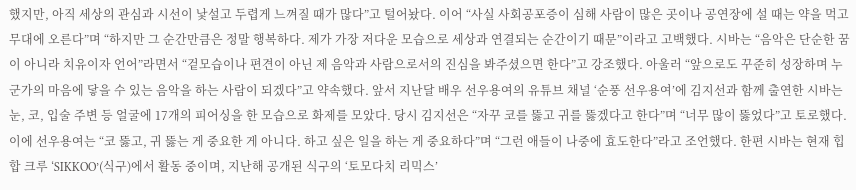했지만, 아직 세상의 관심과 시선이 낯설고 두렵게 느껴질 때가 많다”고 털어놨다. 이어 “사실 사회공포증이 심해 사람이 많은 곳이나 공연장에 설 때는 약을 먹고 무대에 오른다”며 “하지만 그 순간만큼은 정말 행복하다. 제가 가장 저다운 모습으로 세상과 연결되는 순간이기 때문”이라고 고백했다. 시바는 “음악은 단순한 꿈이 아니라 치유이자 언어”라면서 “겉모습이나 편견이 아닌 제 음악과 사람으로서의 진심을 봐주셨으면 한다”고 강조했다. 아울러 “앞으로도 꾸준히 성장하며 누군가의 마음에 닿을 수 있는 음악을 하는 사람이 되겠다”고 약속했다. 앞서 지난달 배우 선우용여의 유튜브 채널 ‘순풍 선우용여’에 김지선과 함께 출연한 시바는 눈, 코, 입술 주변 등 얼굴에 17개의 피어싱을 한 모습으로 화제를 모았다. 당시 김지선은 “자꾸 코를 뚫고 귀를 뚫겠다고 한다”며 “너무 많이 뚫었다”고 토로했다. 이에 선우용여는 “코 뚫고, 귀 뚫는 게 중요한 게 아니다. 하고 싶은 일을 하는 게 중요하다”며 “그런 애들이 나중에 효도한다”라고 조언했다. 한편 시바는 현재 힙합 크루 ‘SIKKOO’(식구)에서 활동 중이며, 지난해 공개된 식구의 ‘토모다치 리믹스’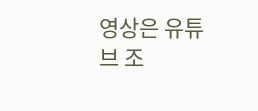영상은 유튜브 조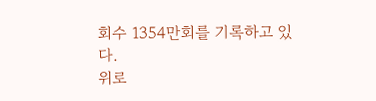회수 1354만회를 기록하고 있다.
위로